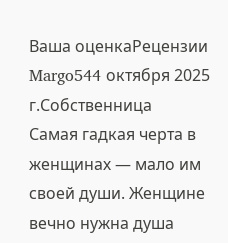Ваша оценкаРецензии
Margo544 октября 2025 г.Собственница
Самая гадкая черта в женщинах — мало им своей души. Женщине вечно нужна душа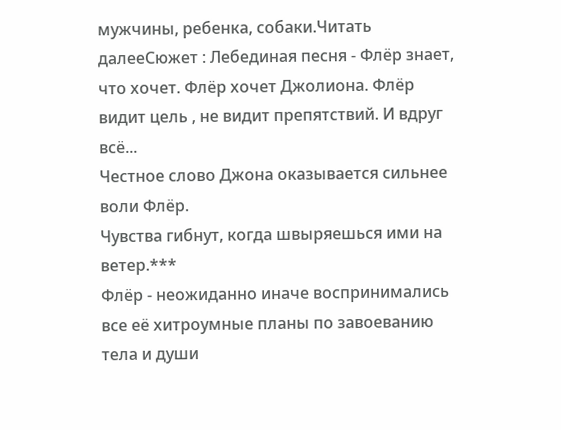мужчины, ребенка, собаки.Читать далееСюжет : Лебединая песня - Флёр знает, что хочет. Флёр хочет Джолиона. Флёр видит цель , не видит препятствий. И вдруг всё...
Честное слово Джона оказывается сильнее воли Флёр.
Чувства гибнут, когда швыряешься ими на ветер.***
Флёр - неожиданно иначе воспринимались все её хитроумные планы по завоеванию тела и души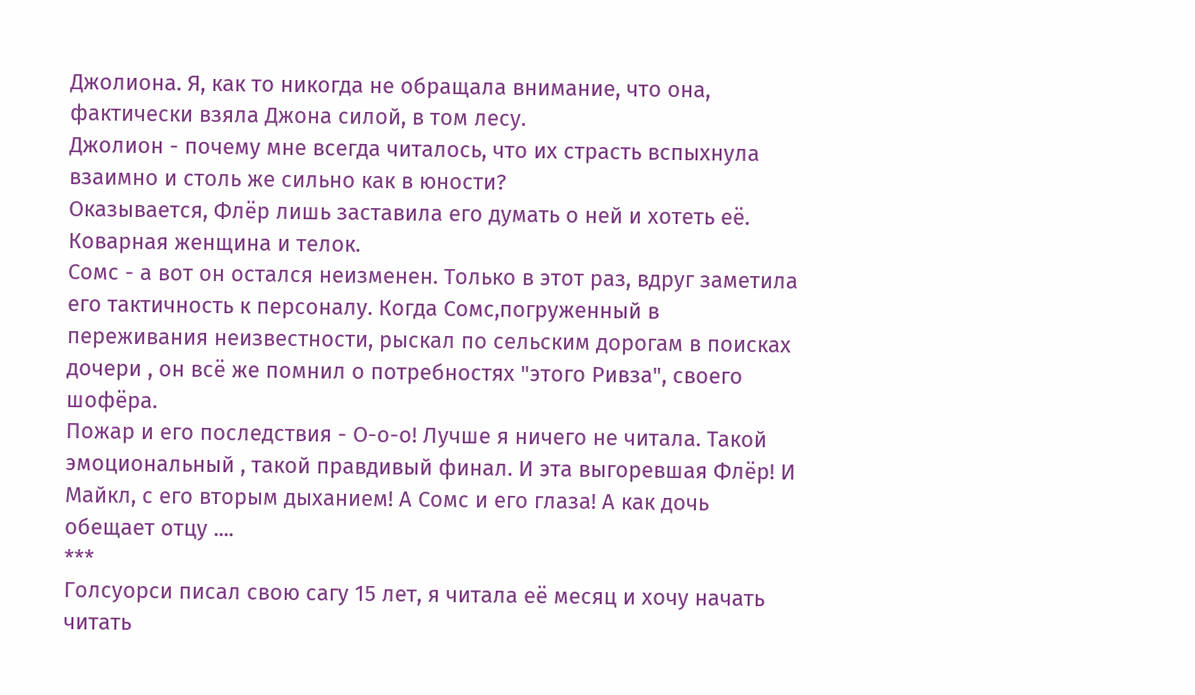Джолиона. Я, как то никогда не обращала внимание, что она, фактически взяла Джона силой, в том лесу.
Джолион - почему мне всегда читалось, что их страсть вспыхнула взаимно и столь же сильно как в юности?
Оказывается, Флёр лишь заставила его думать о ней и хотеть её. Коварная женщина и телок.
Сомс - а вот он остался неизменен. Только в этот раз, вдруг заметила его тактичность к персоналу. Когда Сомс,погруженный в переживания неизвестности, рыскал по сельским дорогам в поисках дочери , он всё же помнил о потребностях "этого Ривза", своего шофёра.
Пожар и его последствия - О-о-о! Лучше я ничего не читала. Такой эмоциональный , такой правдивый финал. И эта выгоревшая Флёр! И Майкл, с его вторым дыханием! А Сомс и его глаза! А как дочь обещает отцу ....
***
Голсуорси писал свою сагу 15 лет, я читала её месяц и хочу начать читать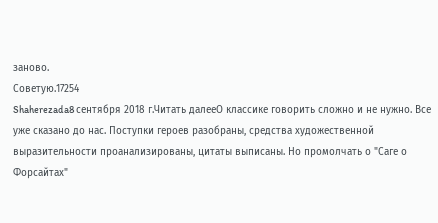заново.
Советую.17254
Shaherezada8 сентября 2018 г.Читать далееО классике говорить сложно и не нужно. Все уже сказано до нас. Поступки героев разобраны, средства художественной выразительности проанализированы, цитаты выписаны. Но промолчать о "Саге о Форсайтах"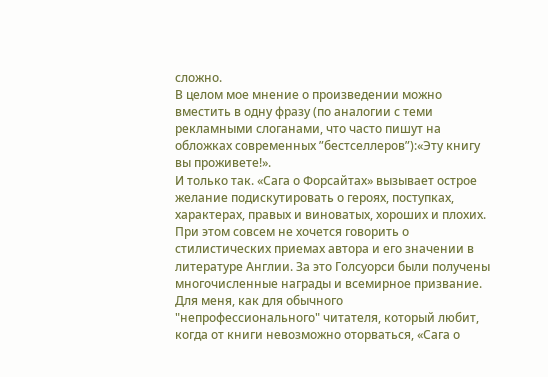сложно.
В целом мое мнение о произведении можно вместить в одну фразу (по аналогии с теми рекламными слоганами, что часто пишут на обложках современных ”бестселлеров”):«Эту книгу вы проживете!».
И только так. «Сага о Форсайтах» вызывает острое желание подискутировать о героях, поступках, характерах, правых и виноватых, хороших и плохих. При этом совсем не хочется говорить о стилистических приемах автора и его значении в литературе Англии. За это Голсуорси были получены многочисленные награды и всемирное призвание. Для меня, как для обычного "непрофессионального" читателя, который любит, когда от книги невозможно оторваться, «Сага о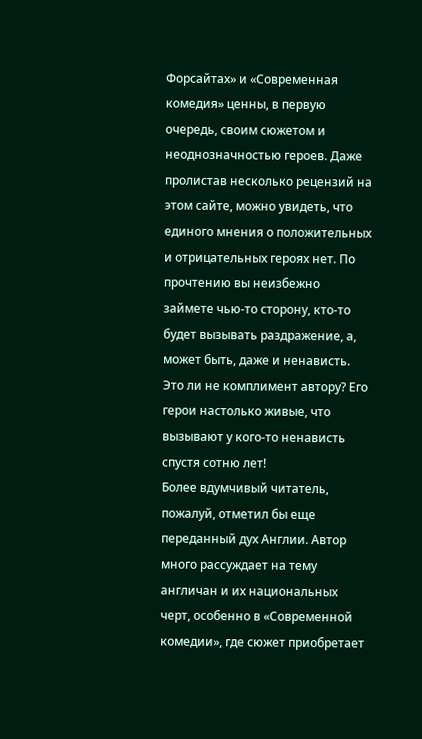Форсайтах» и «Современная комедия» ценны, в первую очередь, своим сюжетом и неоднозначностью героев. Даже пролистав несколько рецензий на этом сайте, можно увидеть, что единого мнения о положительных и отрицательных героях нет. По прочтению вы неизбежно займете чью-то сторону, кто-то будет вызывать раздражение, а, может быть, даже и ненависть. Это ли не комплимент автору? Его герои настолько живые, что вызывают у кого-то ненависть спустя сотню лет!
Более вдумчивый читатель, пожалуй, отметил бы еще переданный дух Англии. Автор много рассуждает на тему англичан и их национальных черт, особенно в «Современной комедии», где сюжет приобретает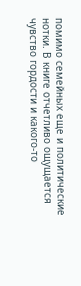помимо семейных еще и политические нотки. В книге отчетливо ощущается чувство гордости и какого-то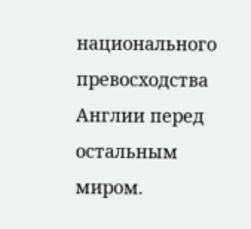национального превосходства Англии перед остальным миром.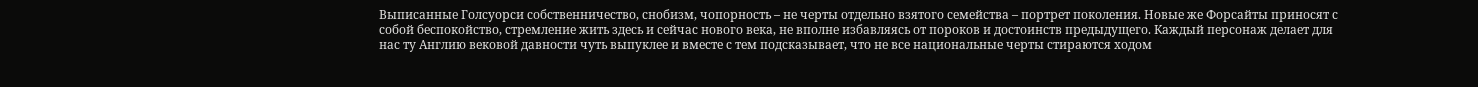Выписанные Голсуорси собственничество, снобизм, чопорность – не черты отдельно взятого семейства – портрет поколения. Новые же Форсайты приносят с собой беспокойство, стремление жить здесь и сейчас нового века, не вполне избавляясь от пороков и достоинств предыдущего. Каждый персонаж делает для нас ту Англию вековой давности чуть выпуклее и вместе с тем подсказывает, что не все национальные черты стираются ходом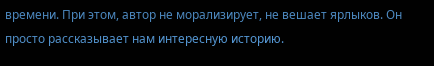времени. При этом, автор не морализирует, не вешает ярлыков. Он просто рассказывает нам интересную историю.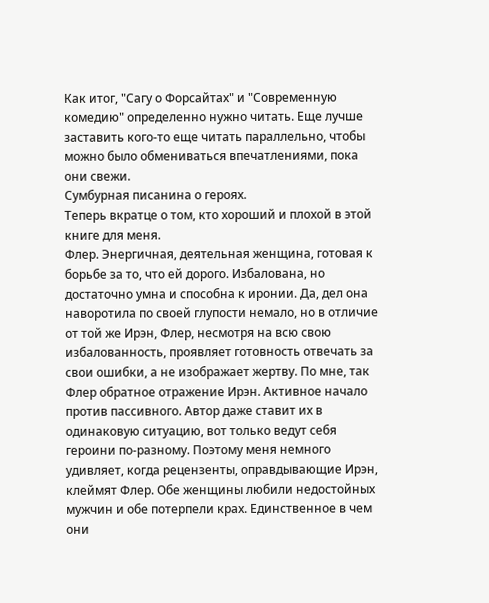Как итог, "Сагу о Форсайтах" и "Современную комедию" определенно нужно читать. Еще лучше заставить кого-то еще читать параллельно, чтобы можно было обмениваться впечатлениями, пока они свежи.
Сумбурная писанина о героях.
Теперь вкратце о том, кто хороший и плохой в этой книге для меня.
Флер. Энергичная, деятельная женщина, готовая к борьбе за то, что ей дорого. Избалована, но достаточно умна и способна к иронии. Да, дел она наворотила по своей глупости немало, но в отличие от той же Ирэн, Флер, несмотря на всю свою избалованность, проявляет готовность отвечать за свои ошибки, а не изображает жертву. По мне, так Флер обратное отражение Ирэн. Активное начало против пассивного. Автор даже ставит их в одинаковую ситуацию, вот только ведут себя героини по-разному. Поэтому меня немного удивляет, когда рецензенты, оправдывающие Ирэн, клеймят Флер. Обе женщины любили недостойных мужчин и обе потерпели крах. Единственное в чем они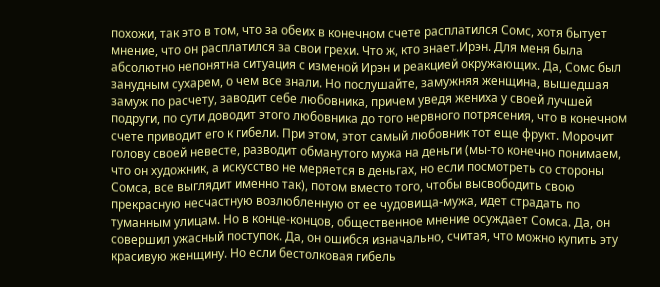похожи, так это в том, что за обеих в конечном счете расплатился Сомс, хотя бытует мнение, что он расплатился за свои грехи. Что ж, кто знает.Ирэн. Для меня была абсолютно непонятна ситуация с изменой Ирэн и реакцией окружающих. Да, Сомс был занудным сухарем, о чем все знали. Но послушайте, замужняя женщина, вышедшая замуж по расчету, заводит себе любовника, причем уведя жениха у своей лучшей подруги, по сути доводит этого любовника до того нервного потрясения, что в конечном счете приводит его к гибели. При этом, этот самый любовник тот еще фрукт. Морочит голову своей невесте, разводит обманутого мужа на деньги (мы-то конечно понимаем, что он художник, а искусство не меряется в деньгах, но если посмотреть со стороны Сомса, все выглядит именно так), потом вместо того, чтобы высвободить свою прекрасную несчастную возлюбленную от ее чудовища-мужа, идет страдать по туманным улицам. Но в конце-концов, общественное мнение осуждает Сомса. Да, он совершил ужасный поступок. Да, он ошибся изначально, считая, что можно купить эту красивую женщину. Но если бестолковая гибель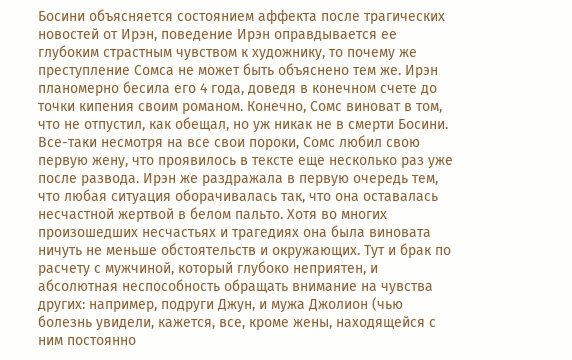Босини объясняется состоянием аффекта после трагических новостей от Ирэн, поведение Ирэн оправдывается ее глубоким страстным чувством к художнику, то почему же преступление Сомса не может быть объяснено тем же. Ирэн планомерно бесила его 4 года, доведя в конечном счете до точки кипения своим романом. Конечно, Сомс виноват в том, что не отпустил, как обещал, но уж никак не в смерти Босини. Все-таки несмотря на все свои пороки, Сомс любил свою первую жену, что проявилось в тексте еще несколько раз уже после развода. Ирэн же раздражала в первую очередь тем, что любая ситуация оборачивалась так, что она оставалась несчастной жертвой в белом пальто. Хотя во многих произошедших несчастьях и трагедиях она была виновата ничуть не меньше обстоятельств и окружающих. Тут и брак по расчету с мужчиной, который глубоко неприятен, и абсолютная неспособность обращать внимание на чувства других: например, подруги Джун, и мужа Джолион (чью болезнь увидели, кажется, все, кроме жены, находящейся с ним постоянно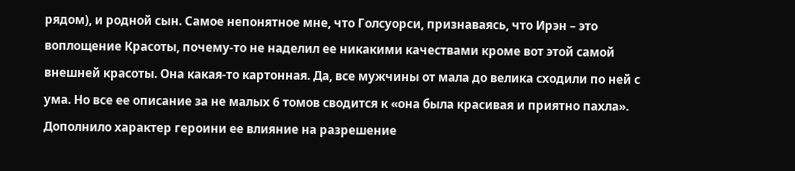рядом), и родной сын. Самое непонятное мне, что Голсуорси, признаваясь, что Ирэн – это воплощение Красоты, почему-то не наделил ее никакими качествами кроме вот этой самой внешней красоты. Она какая-то картонная. Да, все мужчины от мала до велика сходили по ней с ума. Но все ее описание за не малых 6 томов сводится к «она была красивая и приятно пахла». Дополнило характер героини ее влияние на разрешение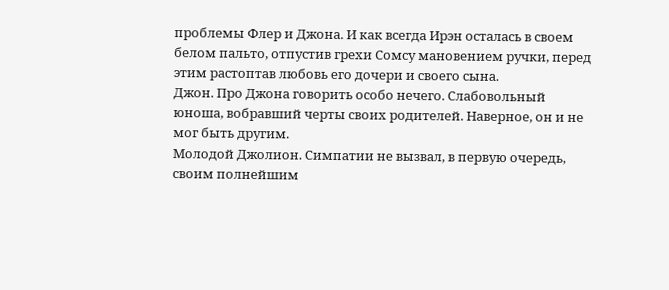проблемы Флер и Джона. И как всегда Ирэн осталась в своем белом пальто, отпустив грехи Сомсу мановением ручки, перед этим растоптав любовь его дочери и своего сына.
Джон. Про Джона говорить особо нечего. Слабовольный юноша, вобравший черты своих родителей. Наверное, он и не мог быть другим.
Молодой Джолион. Симпатии не вызвал, в первую очередь, своим полнейшим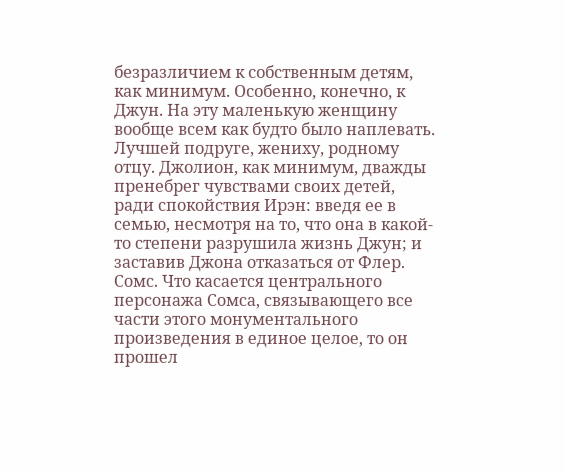безразличием к собственным детям, как минимум. Особенно, конечно, к Джун. На эту маленькую женщину вообще всем как будто было наплевать. Лучшей подруге, жениху, родному отцу. Джолион, как минимум, дважды пренебрег чувствами своих детей, ради спокойствия Ирэн: введя ее в семью, несмотря на то, что она в какой-то степени разрушила жизнь Джун; и заставив Джона отказаться от Флер.
Сомс. Что касается центрального персонажа Сомса, связывающего все части этого монументального произведения в единое целое, то он прошел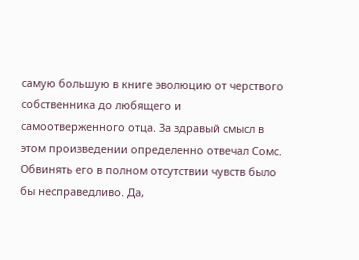самую большую в книге эволюцию от черствого собственника до любящего и самоотверженного отца. За здравый смысл в этом произведении определенно отвечал Сомс. Обвинять его в полном отсутствии чувств было бы несправедливо. Да,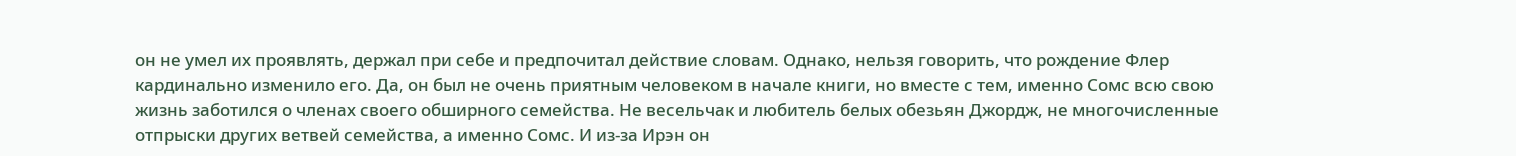он не умел их проявлять, держал при себе и предпочитал действие словам. Однако, нельзя говорить, что рождение Флер кардинально изменило его. Да, он был не очень приятным человеком в начале книги, но вместе с тем, именно Сомс всю свою жизнь заботился о членах своего обширного семейства. Не весельчак и любитель белых обезьян Джордж, не многочисленные отпрыски других ветвей семейства, а именно Сомс. И из-за Ирэн он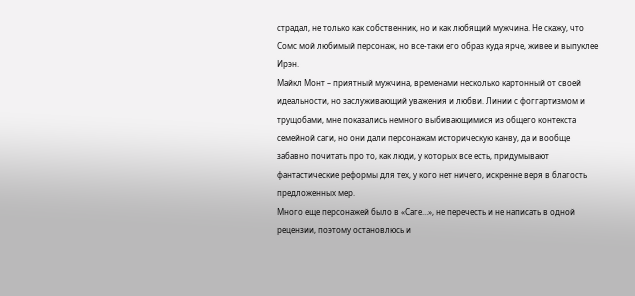страдал, не только как собственник, но и как любящий мужчина. Не скажу, что Сомс мой любимый персонаж, но все-таки его образ куда ярче, живее и выпуклее Ирэн.
Майкл Монт – приятный мужчина, временами несколько картонный от своей идеальности, но заслуживающий уважения и любви. Линии с фоггартизмом и трущобами, мне показались немного выбивающимися из общего контекста семейной саги, но они дали персонажам историческую канву, да и вообще забавно почитать про то, как люди, у которых все есть, придумывают фантастические реформы для тех, у кого нет ничего, искренне веря в благость предложенных мер.
Много еще персонажей было в «Саге…», не перечесть и не написать в одной рецензии, поэтому остановлюсь и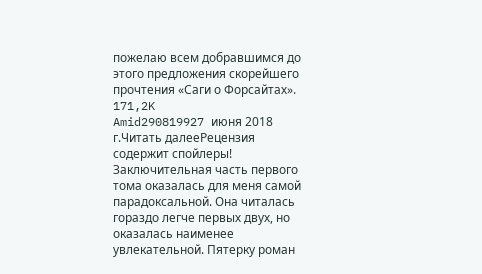пожелаю всем добравшимся до этого предложения скорейшего прочтения «Саги о Форсайтах».
171,2K
Amid290819927 июня 2018 г.Читать далееРецензия содержит спойлеры!
Заключительная часть первого тома оказалась для меня самой парадоксальной. Она читалась гораздо легче первых двух, но оказалась наименее увлекательной. Пятерку роман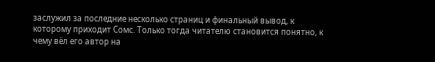заслужил за последние несколько страниц и финальный вывод, к которому приходит Сомс. Только тогда читателю становится понятно, к чему вёл его автор на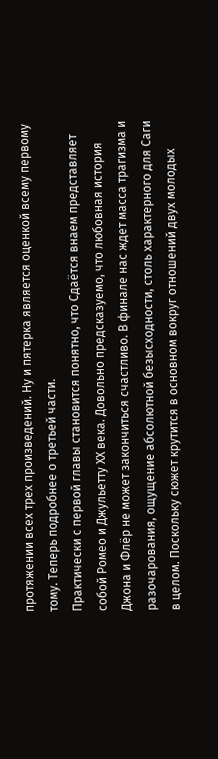протяжении всех трех произведений. Ну и пятерка является оценкой всему первому тому. Теперь подробнее о третьей части.
Практически с первой главы становится понятно, что Сдаётся внаем представляет собой Ромео и Джульетту ХХ века. Довольно предсказуемо, что любовная история Джона и Флёр не может закончиться счастливо. В финале нас ждет масса трагизма и разочарования, ощущение абсолютной безысходности, столь характерного для Саги в целом. Поскольку сюжет крутится в основном вокруг отношений двух молодых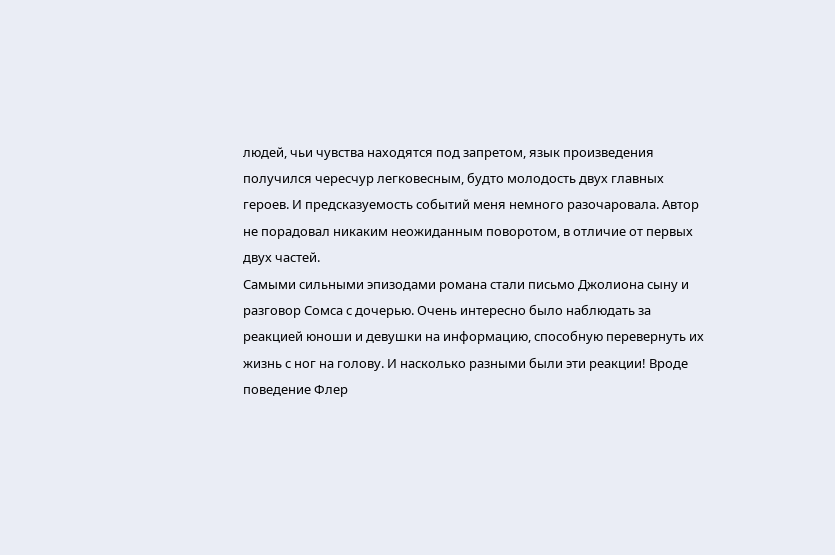людей, чьи чувства находятся под запретом, язык произведения получился чересчур легковесным, будто молодость двух главных героев. И предсказуемость событий меня немного разочаровала. Автор не порадовал никаким неожиданным поворотом, в отличие от первых двух частей.
Самыми сильными эпизодами романа стали письмо Джолиона сыну и разговор Сомса с дочерью. Очень интересно было наблюдать за реакцией юноши и девушки на информацию, способную перевернуть их жизнь с ног на голову. И насколько разными были эти реакции! Вроде поведение Флер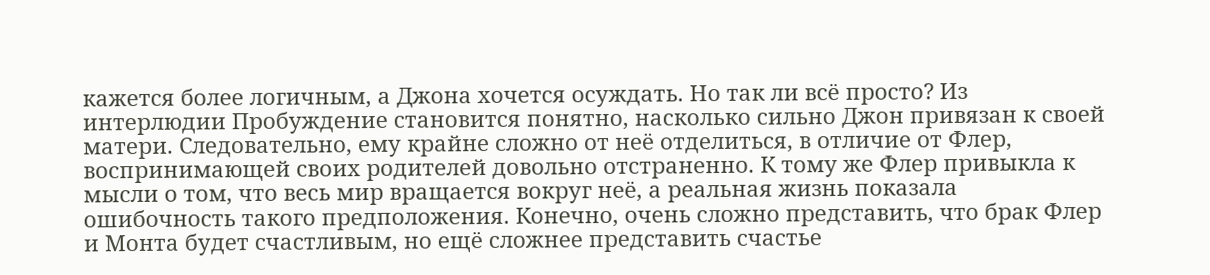кажется более логичным, а Джона хочется осуждать. Но так ли всё просто? Из интерлюдии Пробуждение становится понятно, насколько сильно Джон привязан к своей матери. Следовательно, ему крайне сложно от неё отделиться, в отличие от Флер, воспринимающей своих родителей довольно отстраненно. К тому же Флер привыкла к мысли о том, что весь мир вращается вокруг неё, а реальная жизнь показала ошибочность такого предположения. Конечно, очень сложно представить, что брак Флер и Монта будет счастливым, но ещё сложнее представить счастье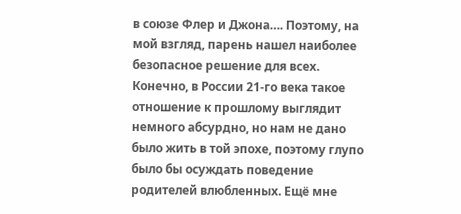в союзе Флер и Джона…. Поэтому, на мой взгляд, парень нашел наиболее безопасное решение для всех. Конечно, в России 21-го века такое отношение к прошлому выглядит немного абсурдно, но нам не дано было жить в той эпохе, поэтому глупо было бы осуждать поведение родителей влюбленных. Ещё мне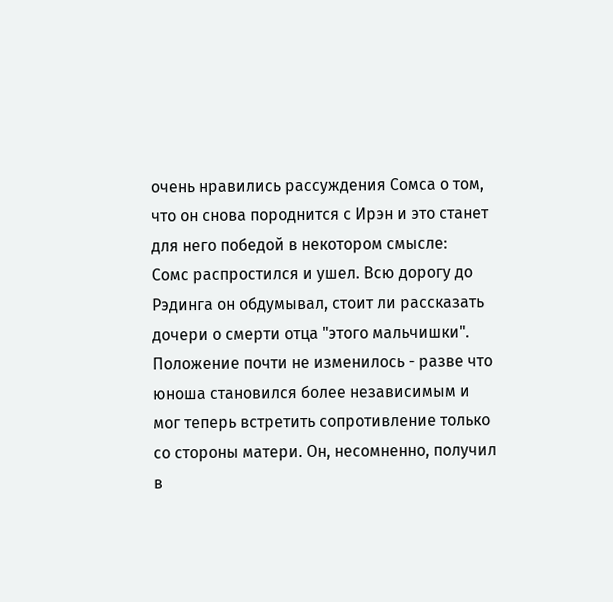очень нравились рассуждения Сомса о том, что он снова породнится с Ирэн и это станет для него победой в некотором смысле:
Сомс распростился и ушел. Всю дорогу до Рэдинга он обдумывал, стоит ли рассказать дочери о смерти отца "этого мальчишки". Положение почти не изменилось - разве что юноша становился более независимым и мог теперь встретить сопротивление только со стороны матери. Он, несомненно, получил в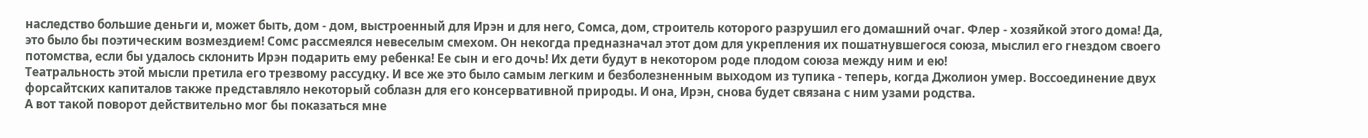наследство большие деньги и, может быть, дом - дом, выстроенный для Ирэн и для него, Сомса, дом, строитель которого разрушил его домашний очаг. Флер - хозяйкой этого дома! Да, это было бы поэтическим возмездием! Сомс рассмеялся невеселым смехом. Он некогда предназначал этот дом для укрепления их пошатнувшегося союза, мыслил его гнездом своего потомства, если бы удалось склонить Ирэн подарить ему ребенка! Ее сын и его дочь! Их дети будут в некотором роде плодом союза между ним и ею!
Театральность этой мысли претила его трезвому рассудку. И все же это было самым легким и безболезненным выходом из тупика - теперь, когда Джолион умер. Воссоединение двух форсайтских капиталов также представляло некоторый соблазн для его консервативной природы. И она, Ирэн, снова будет связана с ним узами родства.
А вот такой поворот действительно мог бы показаться мне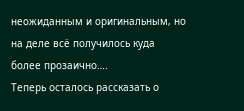неожиданным и оригинальным, но на деле всё получилось куда более прозаично….
Теперь осталось рассказать о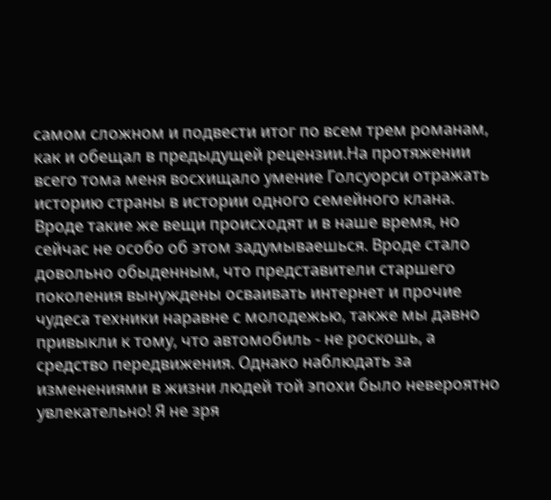самом сложном и подвести итог по всем трем романам, как и обещал в предыдущей рецензии.На протяжении всего тома меня восхищало умение Голсуорси отражать историю страны в истории одного семейного клана. Вроде такие же вещи происходят и в наше время, но сейчас не особо об этом задумываешься. Вроде стало довольно обыденным, что представители старшего поколения вынуждены осваивать интернет и прочие чудеса техники наравне с молодежью, также мы давно привыкли к тому, что автомобиль - не роскошь, а средство передвижения. Однако наблюдать за изменениями в жизни людей той эпохи было невероятно увлекательно! Я не зря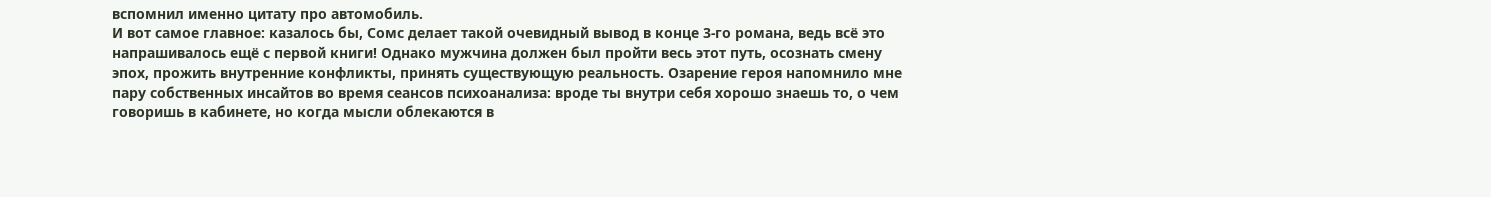вспомнил именно цитату про автомобиль.
И вот самое главное: казалось бы, Сомс делает такой очевидный вывод в конце 3-го романа, ведь всё это напрашивалось ещё с первой книги! Однако мужчина должен был пройти весь этот путь, осознать смену эпох, прожить внутренние конфликты, принять существующую реальность. Озарение героя напомнило мне пару собственных инсайтов во время сеансов психоанализа: вроде ты внутри себя хорошо знаешь то, о чем говоришь в кабинете, но когда мысли облекаются в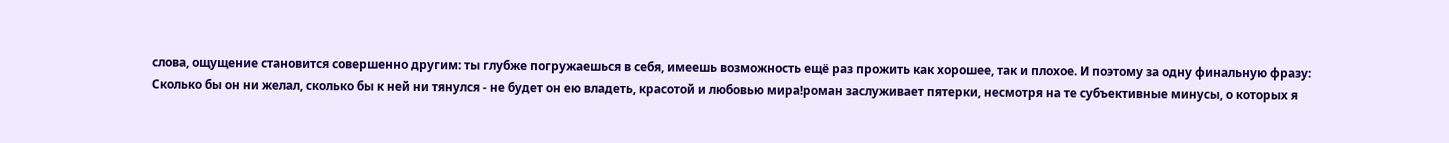слова, ощущение становится совершенно другим: ты глубже погружаешься в себя, имеешь возможность ещё раз прожить как хорошее, так и плохое. И поэтому за одну финальную фразу:
Сколько бы он ни желал, сколько бы к ней ни тянулся - не будет он ею владеть, красотой и любовью мира!роман заслуживает пятерки, несмотря на те субъективные минусы, о которых я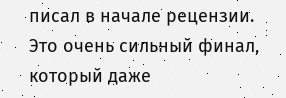писал в начале рецензии. Это очень сильный финал, который даже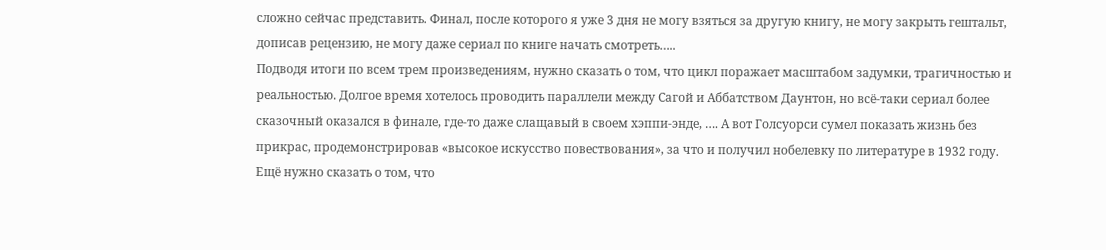сложно сейчас представить. Финал, после которого я уже 3 дня не могу взяться за другую книгу, не могу закрыть гештальт, дописав рецензию, не могу даже сериал по книге начать смотреть…..
Подводя итоги по всем трем произведениям, нужно сказать о том, что цикл поражает масштабом задумки, трагичностью и реальностью. Долгое время хотелось проводить параллели между Сагой и Аббатством Даунтон, но всё-таки сериал более сказочный оказался в финале, где-то даже слащавый в своем хэппи-энде, …. А вот Голсуорси сумел показать жизнь без прикрас, продемонстрировав «высокое искусство повествования», за что и получил нобелевку по литературе в 1932 году.
Ещё нужно сказать о том, что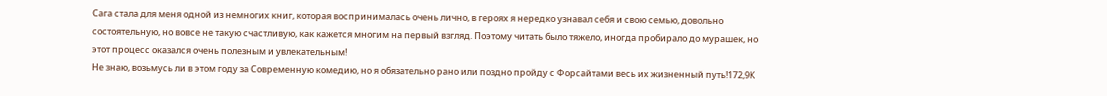Сага стала для меня одной из немногих книг, которая воспринималась очень лично, в героях я нередко узнавал себя и свою семью, довольно состоятельную, но вовсе не такую счастливую, как кажется многим на первый взгляд. Поэтому читать было тяжело, иногда пробирало до мурашек, но этот процесс оказался очень полезным и увлекательным!
Не знаю, возьмусь ли в этом году за Современную комедию, но я обязательно рано или поздно пройду с Форсайтами весь их жизненный путь!172,9K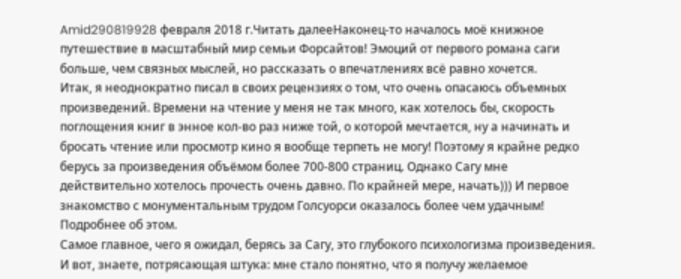Amid290819928 февраля 2018 г.Читать далееНаконец-то началось моё книжное путешествие в масштабный мир семьи Форсайтов! Эмоций от первого романа саги больше, чем связных мыслей, но рассказать о впечатлениях всё равно хочется.
Итак, я неоднократно писал в своих рецензиях о том, что очень опасаюсь объемных произведений. Времени на чтение у меня не так много, как хотелось бы, скорость поглощения книг в энное кол-во раз ниже той, о которой мечтается, ну а начинать и бросать чтение или просмотр кино я вообще терпеть не могу! Поэтому я крайне редко берусь за произведения объёмом более 700-800 страниц. Однако Сагу мне действительно хотелось прочесть очень давно. По крайней мере, начать))) И первое знакомство с монументальным трудом Голсуорси оказалось более чем удачным! Подробнее об этом.
Самое главное, чего я ожидал, берясь за Сагу, это глубокого психологизма произведения. И вот, знаете, потрясающая штука: мне стало понятно, что я получу желаемое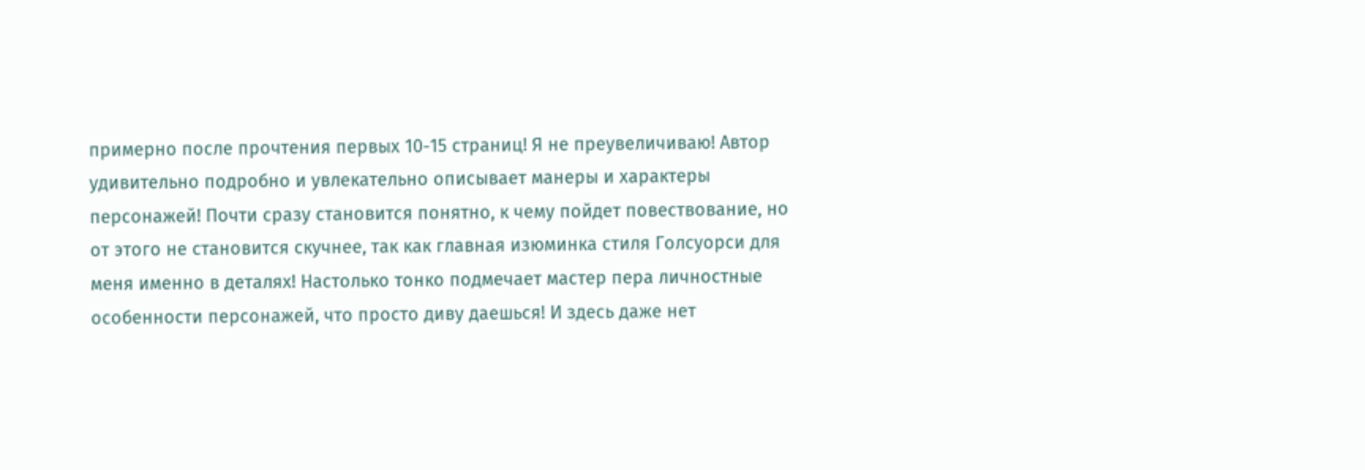примерно после прочтения первых 10-15 страниц! Я не преувеличиваю! Автор удивительно подробно и увлекательно описывает манеры и характеры персонажей! Почти сразу становится понятно, к чему пойдет повествование, но от этого не становится скучнее, так как главная изюминка стиля Голсуорси для меня именно в деталях! Настолько тонко подмечает мастер пера личностные особенности персонажей, что просто диву даешься! И здесь даже нет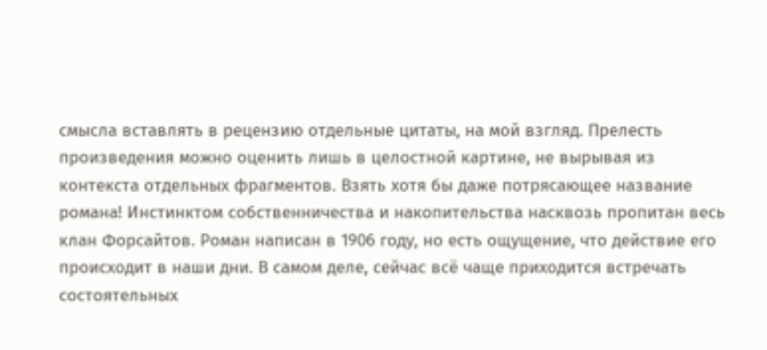смысла вставлять в рецензию отдельные цитаты, на мой взгляд. Прелесть произведения можно оценить лишь в целостной картине, не вырывая из контекста отдельных фрагментов. Взять хотя бы даже потрясающее название романа! Инстинктом собственничества и накопительства насквозь пропитан весь клан Форсайтов. Роман написан в 1906 году, но есть ощущение, что действие его происходит в наши дни. В самом деле, сейчас всё чаще приходится встречать состоятельных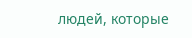людей, которые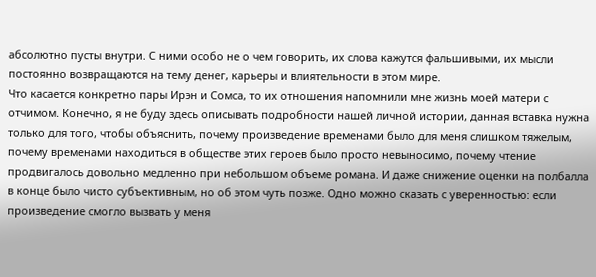абсолютно пусты внутри. С ними особо не о чем говорить, их слова кажутся фальшивыми, их мысли постоянно возвращаются на тему денег, карьеры и влиятельности в этом мире.
Что касается конкретно пары Ирэн и Сомса, то их отношения напомнили мне жизнь моей матери с отчимом. Конечно, я не буду здесь описывать подробности нашей личной истории, данная вставка нужна только для того, чтобы объяснить, почему произведение временами было для меня слишком тяжелым, почему временами находиться в обществе этих героев было просто невыносимо, почему чтение продвигалось довольно медленно при небольшом объеме романа. И даже снижение оценки на полбалла в конце было чисто субъективным, но об этом чуть позже. Одно можно сказать с уверенностью: если произведение смогло вызвать у меня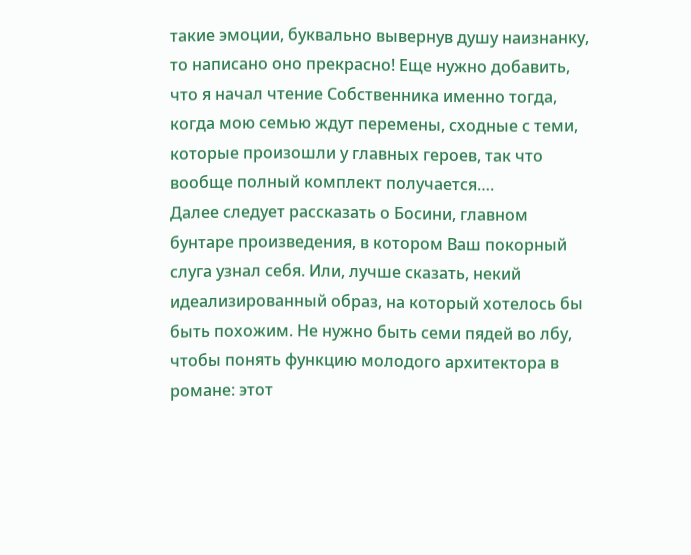такие эмоции, буквально вывернув душу наизнанку, то написано оно прекрасно! Еще нужно добавить, что я начал чтение Собственника именно тогда, когда мою семью ждут перемены, сходные с теми, которые произошли у главных героев, так что вообще полный комплект получается….
Далее следует рассказать о Босини, главном бунтаре произведения, в котором Ваш покорный слуга узнал себя. Или, лучше сказать, некий идеализированный образ, на который хотелось бы быть похожим. Не нужно быть семи пядей во лбу, чтобы понять функцию молодого архитектора в романе: этот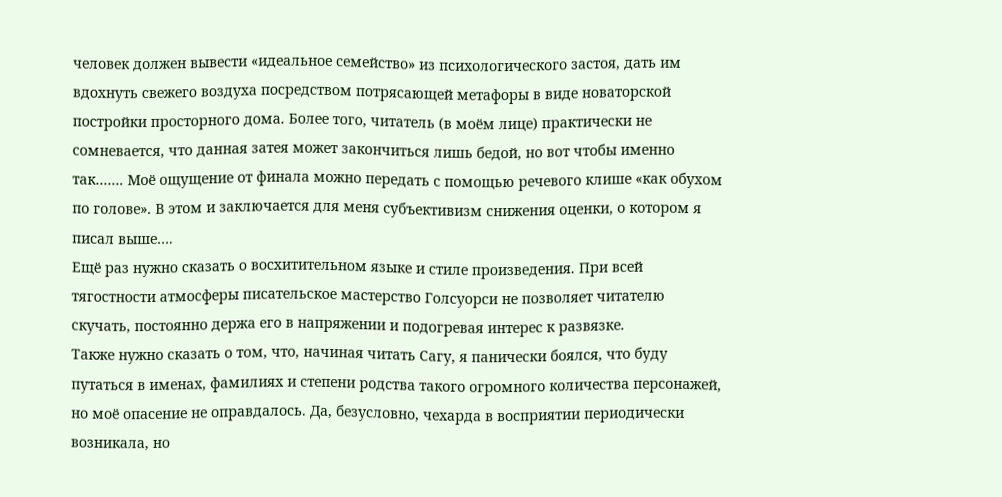человек должен вывести «идеальное семейство» из психологического застоя, дать им вдохнуть свежего воздуха посредством потрясающей метафоры в виде новаторской постройки просторного дома. Более того, читатель (в моём лице) практически не сомневается, что данная затея может закончиться лишь бедой, но вот чтобы именно так……. Моё ощущение от финала можно передать с помощью речевого клише «как обухом по голове». В этом и заключается для меня субъективизм снижения оценки, о котором я писал выше….
Ещё раз нужно сказать о восхитительном языке и стиле произведения. При всей тягостности атмосферы писательское мастерство Голсуорси не позволяет читателю скучать, постоянно держа его в напряжении и подогревая интерес к развязке.
Также нужно сказать о том, что, начиная читать Сагу, я панически боялся, что буду путаться в именах, фамилиях и степени родства такого огромного количества персонажей, но моё опасение не оправдалось. Да, безусловно, чехарда в восприятии периодически возникала, но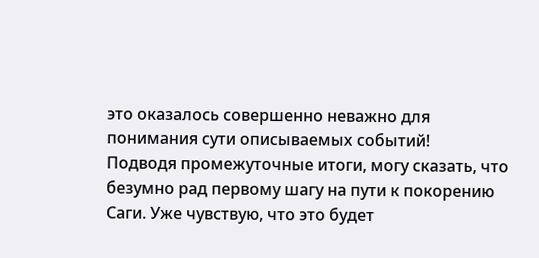это оказалось совершенно неважно для понимания сути описываемых событий!
Подводя промежуточные итоги, могу сказать, что безумно рад первому шагу на пути к покорению Саги. Уже чувствую, что это будет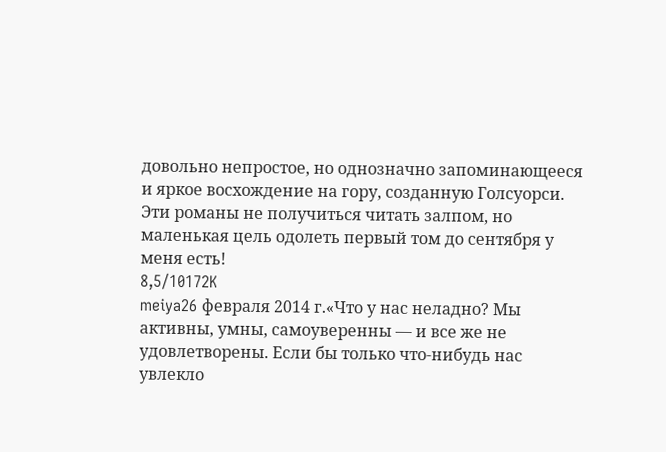довольно непростое, но однозначно запоминающееся и яркое восхождение на гору, созданную Голсуорси. Эти романы не получиться читать залпом, но маленькая цель одолеть первый том до сентября у меня есть!
8,5/10172K
meiya26 февраля 2014 г.«Что у нас неладно? Мы активны, умны, самоуверенны — и все же не удовлетворены. Если бы только что-нибудь нас увлекло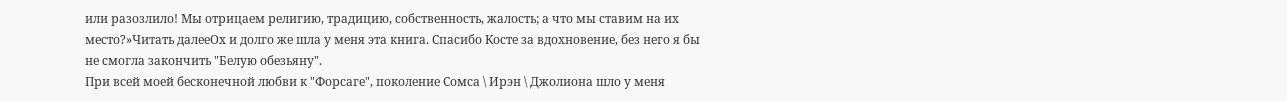или разозлило! Мы отрицаем религию, традицию, собственность, жалость; а что мы ставим на их место?»Читать далееОх и долго же шла у меня эта книга. Спасибо Косте за вдохновение, без него я бы не смогла закончить "Белую обезьяну".
При всей моей бесконечной любви к "Форсаге", поколение Сомса \ Ирэн \ Джолиона шло у меня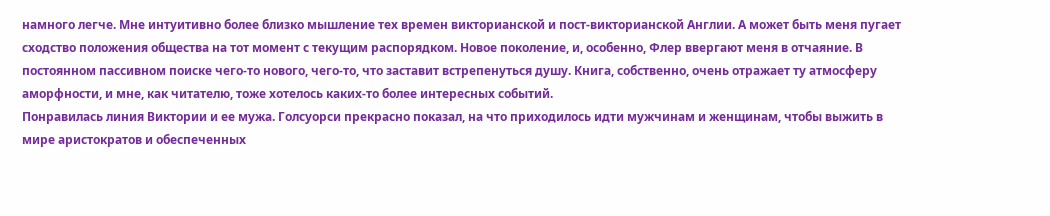намного легче. Мне интуитивно более близко мышление тех времен викторианской и пост-викторианской Англии. А может быть меня пугает сходство положения общества на тот момент с текущим распорядком. Новое поколение, и, особенно, Флер ввергают меня в отчаяние. В постоянном пассивном поиске чего-то нового, чего-то, что заставит встрепенуться душу. Книга, собственно, очень отражает ту атмосферу аморфности, и мне, как читателю, тоже хотелось каких-то более интересных событий.
Понравилась линия Виктории и ее мужа. Голсуорси прекрасно показал, на что приходилось идти мужчинам и женщинам, чтобы выжить в мире аристократов и обеспеченных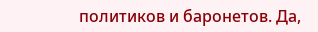политиков и баронетов. Да,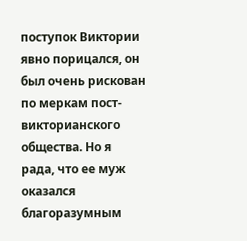поступок Виктории явно порицался, он был очень рискован по меркам пост-викторианского общества. Но я рада, что ее муж оказался благоразумным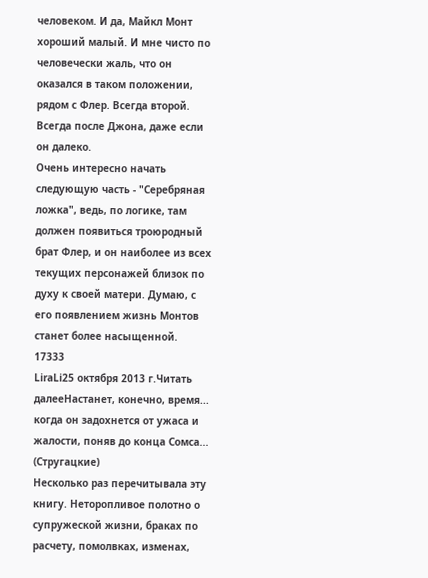человеком. И да, Майкл Монт хороший малый. И мне чисто по человечески жаль, что он оказался в таком положении, рядом с Флер. Всегда второй. Всегда после Джона, даже если он далеко.
Очень интересно начать следующую часть - "Серебряная ложка", ведь, по логике, там должен появиться троюродный брат Флер, и он наиболее из всех текущих персонажей близок по духу к своей матери. Думаю, с его появлением жизнь Монтов станет более насыщенной.
17333
LiraLi25 октября 2013 г.Читать далееНастанет, конечно, время... когда он задохнется от ужаса и жалости, поняв до конца Сомса... (Стругацкие)
Несколько раз перечитывала эту книгу. Неторопливое полотно о супружеской жизни, браках по расчету, помолвках, изменах,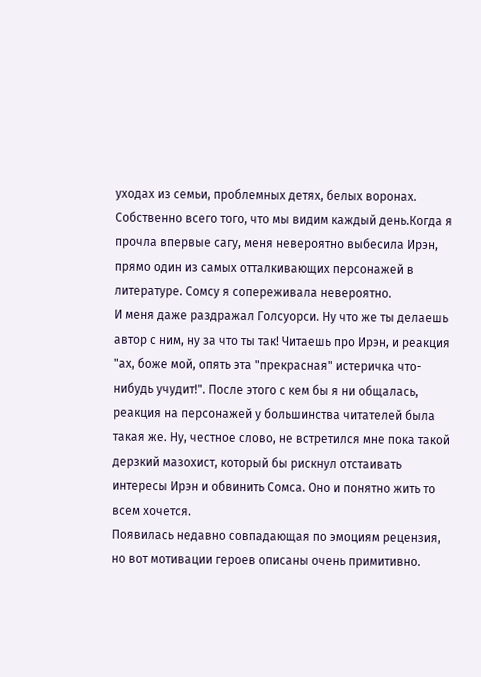уходах из семьи, проблемных детях, белых воронах. Собственно всего того, что мы видим каждый день.Когда я прочла впервые сагу, меня невероятно выбесила Ирэн, прямо один из самых отталкивающих персонажей в литературе. Сомсу я сопереживала невероятно.
И меня даже раздражал Голсуорси. Ну что же ты делаешь автор с ним, ну за что ты так! Читаешь про Ирэн, и реакция "ах, боже мой, опять эта "прекрасная" истеричка что-нибудь учудит!". После этого с кем бы я ни общалась, реакция на персонажей у большинства читателей была такая же. Ну, честное слово, не встретился мне пока такой дерзкий мазохист, который бы рискнул отстаивать интересы Ирэн и обвинить Сомса. Оно и понятно жить то всем хочется.
Появилась недавно совпадающая по эмоциям рецензия, но вот мотивации героев описаны очень примитивно.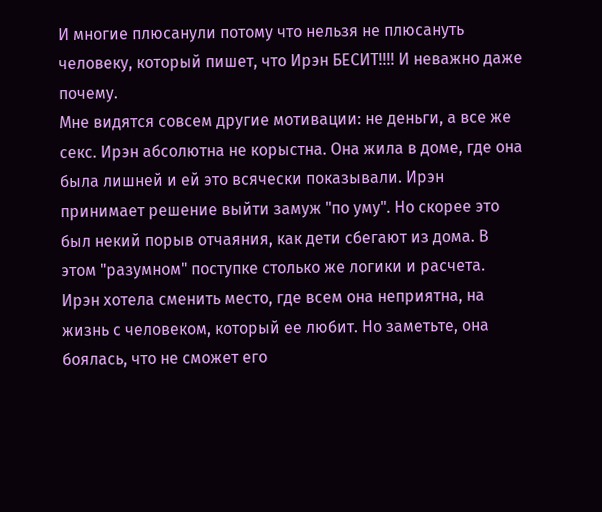И многие плюсанули потому что нельзя не плюсануть человеку, который пишет, что Ирэн БЕСИТ!!!! И неважно даже почему.
Мне видятся совсем другие мотивации: не деньги, а все же секс. Ирэн абсолютна не корыстна. Она жила в доме, где она была лишней и ей это всячески показывали. Ирэн принимает решение выйти замуж "по уму". Но скорее это был некий порыв отчаяния, как дети сбегают из дома. В этом "разумном" поступке столько же логики и расчета. Ирэн хотела сменить место, где всем она неприятна, на жизнь с человеком, который ее любит. Но заметьте, она боялась, что не сможет его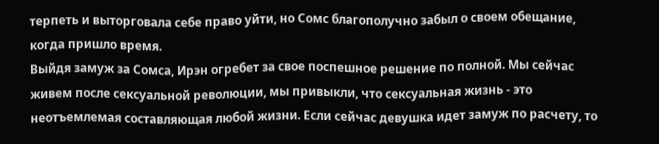терпеть и выторговала себе право уйти, но Сомс благополучно забыл о своем обещание, когда пришло время.
Выйдя замуж за Сомса, Ирэн огребет за свое поспешное решение по полной. Мы сейчас живем после сексуальной революции, мы привыкли, что сексуальная жизнь - это неотъемлемая составляющая любой жизни. Если сейчас девушка идет замуж по расчету, то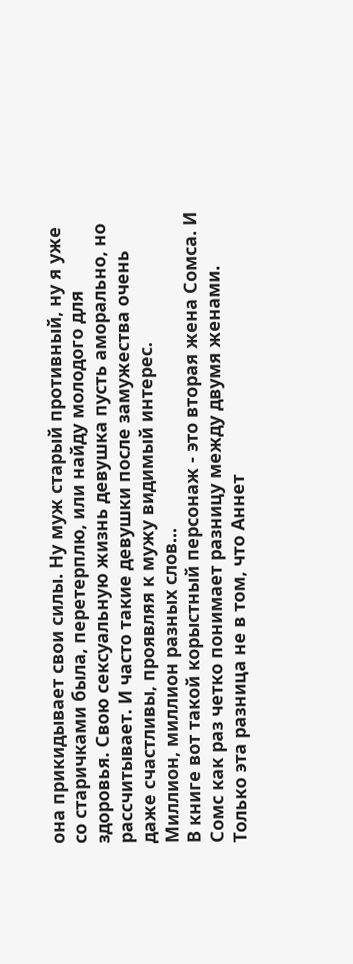она прикидывает свои силы. Ну муж старый противный, ну я уже со старичками была, перетерплю, или найду молодого для здоровья. Свою сексуальную жизнь девушка пусть аморально, но рассчитывает. И часто такие девушки после замужества очень даже счастливы, проявляя к мужу видимый интерес.
Миллион, миллион разных слов...
В книге вот такой корыстный персонаж - это вторая жена Сомса. И Сомс как раз четко понимает разницу между двумя женами. Только эта разница не в том, что Аннет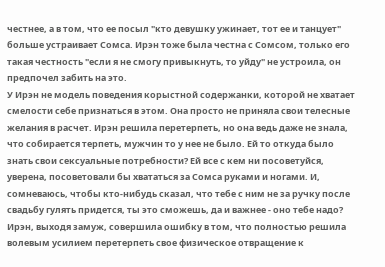честнее, а в том, что ее посыл "кто девушку ужинает, тот ее и танцует" больше устраивает Сомса. Ирэн тоже была честна с Сомсом, только его такая честность "если я не смогу привыкнуть, то уйду" не устроила, он предпочел забить на это.
У Ирэн не модель поведения корыстной содержанки, которой не хватает смелости себе признаться в этом. Она просто не приняла свои телесные желания в расчет. Ирэн решила перетерпеть, но она ведь даже не знала, что собирается терпеть, мужчин то у нее не было. Ей то откуда было знать свои сексуальные потребности? Ей все с кем ни посоветуйся, уверена, посоветовали бы хвататься за Сомса руками и ногами. И, сомневаюсь, чтобы кто-нибудь сказал, что тебе с ним не за ручку после свадьбу гулять придется, ты это сможешь, да и важнее - оно тебе надо?
Ирэн, выходя замуж, совершила ошибку в том, что полностью решила волевым усилием перетерпеть свое физическое отвращение к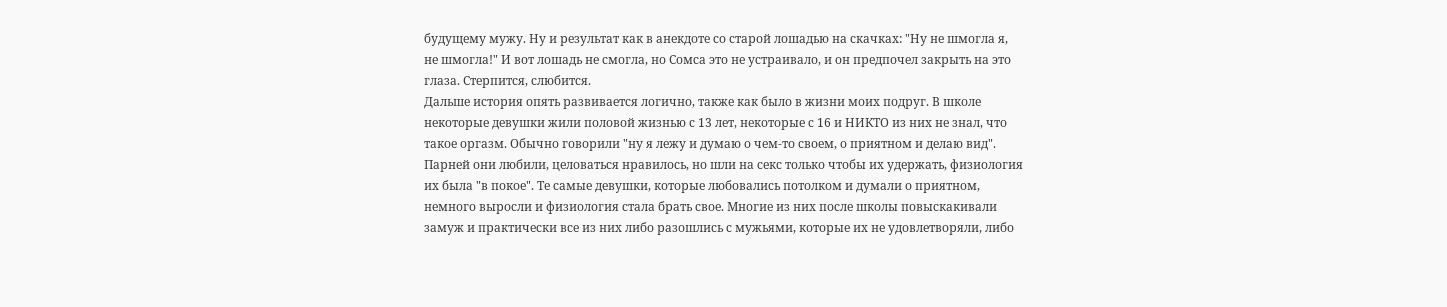будущему мужу. Ну и результат как в анекдоте со старой лошадью на скачках: "Ну не шмогла я, не шмогла!" И вот лошадь не смогла, но Сомса это не устраивало, и он предпочел закрыть на это глаза. Стерпится, слюбится.
Дальше история опять развивается логично, также как было в жизни моих подруг. В школе некоторые девушки жили половой жизнью с 13 лет, некоторые с 16 и НИКТО из них не знал, что такое оргазм. Обычно говорили "ну я лежу и думаю о чем-то своем, о приятном и делаю вид". Парней они любили, целоваться нравилось, но шли на секс только чтобы их удержать, физиология их была "в покое". Те самые девушки, которые любовались потолком и думали о приятном, немного выросли и физиология стала брать свое. Многие из них после школы повыскакивали замуж и практически все из них либо разошлись с мужьями, которые их не удовлетворяли, либо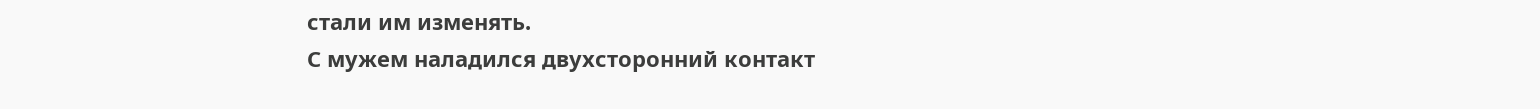стали им изменять.
С мужем наладился двухсторонний контакт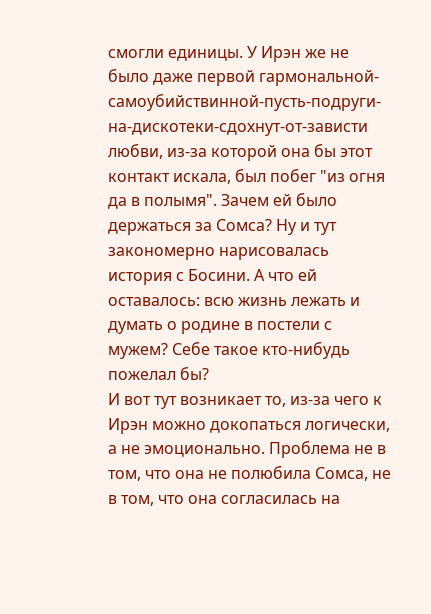смогли единицы. У Ирэн же не было даже первой гармональной-самоубийствинной-пусть-подруги-на-дискотеки-сдохнут-от-зависти любви, из-за которой она бы этот контакт искала, был побег "из огня да в полымя". Зачем ей было держаться за Сомса? Ну и тут закономерно нарисовалась история с Босини. А что ей оставалось: всю жизнь лежать и думать о родине в постели с мужем? Себе такое кто-нибудь пожелал бы?
И вот тут возникает то, из-за чего к Ирэн можно докопаться логически, а не эмоционально. Проблема не в том, что она не полюбила Сомса, не в том, что она согласилась на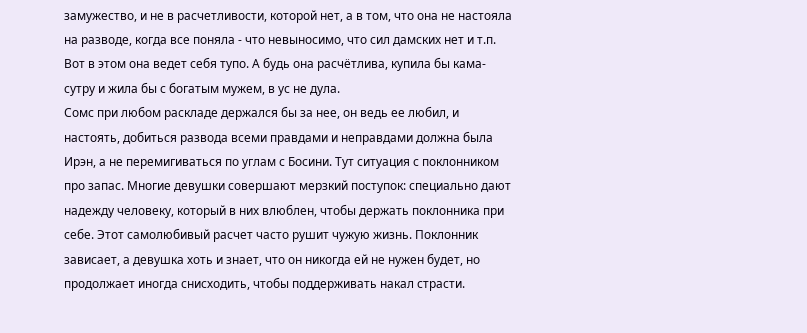замужество, и не в расчетливости, которой нет, а в том, что она не настояла на разводе, когда все поняла - что невыносимо, что сил дамских нет и т.п. Вот в этом она ведет себя тупо. А будь она расчётлива, купила бы кама-сутру и жила бы с богатым мужем, в ус не дула.
Сомс при любом раскладе держался бы за нее, он ведь ее любил, и настоять, добиться развода всеми правдами и неправдами должна была Ирэн, а не перемигиваться по углам с Босини. Тут ситуация с поклонником про запас. Многие девушки совершают мерзкий поступок: специально дают надежду человеку, который в них влюблен, чтобы держать поклонника при себе. Этот самолюбивый расчет часто рушит чужую жизнь. Поклонник зависает, а девушка хоть и знает, что он никогда ей не нужен будет, но продолжает иногда снисходить, чтобы поддерживать накал страсти.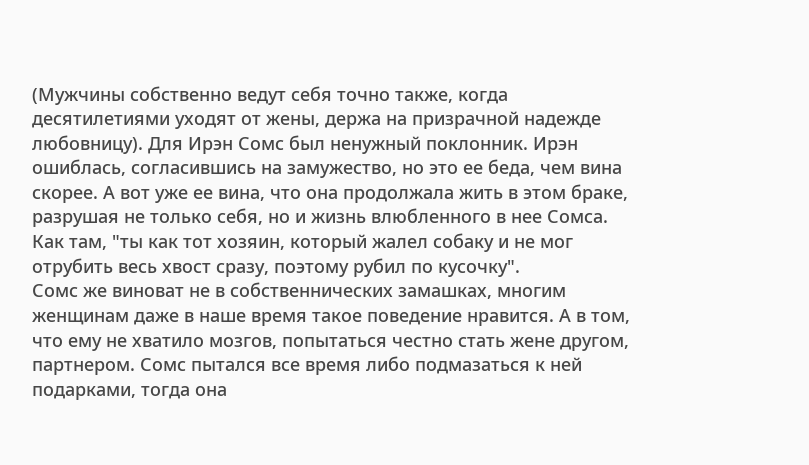(Мужчины собственно ведут себя точно также, когда десятилетиями уходят от жены, держа на призрачной надежде любовницу). Для Ирэн Сомс был ненужный поклонник. Ирэн ошиблась, согласившись на замужество, но это ее беда, чем вина скорее. А вот уже ее вина, что она продолжала жить в этом браке, разрушая не только себя, но и жизнь влюбленного в нее Сомса. Как там, "ты как тот хозяин, который жалел собаку и не мог отрубить весь хвост сразу, поэтому рубил по кусочку".
Сомс же виноват не в собственнических замашках, многим женщинам даже в наше время такое поведение нравится. А в том, что ему не хватило мозгов, попытаться честно стать жене другом, партнером. Сомс пытался все время либо подмазаться к ней подарками, тогда она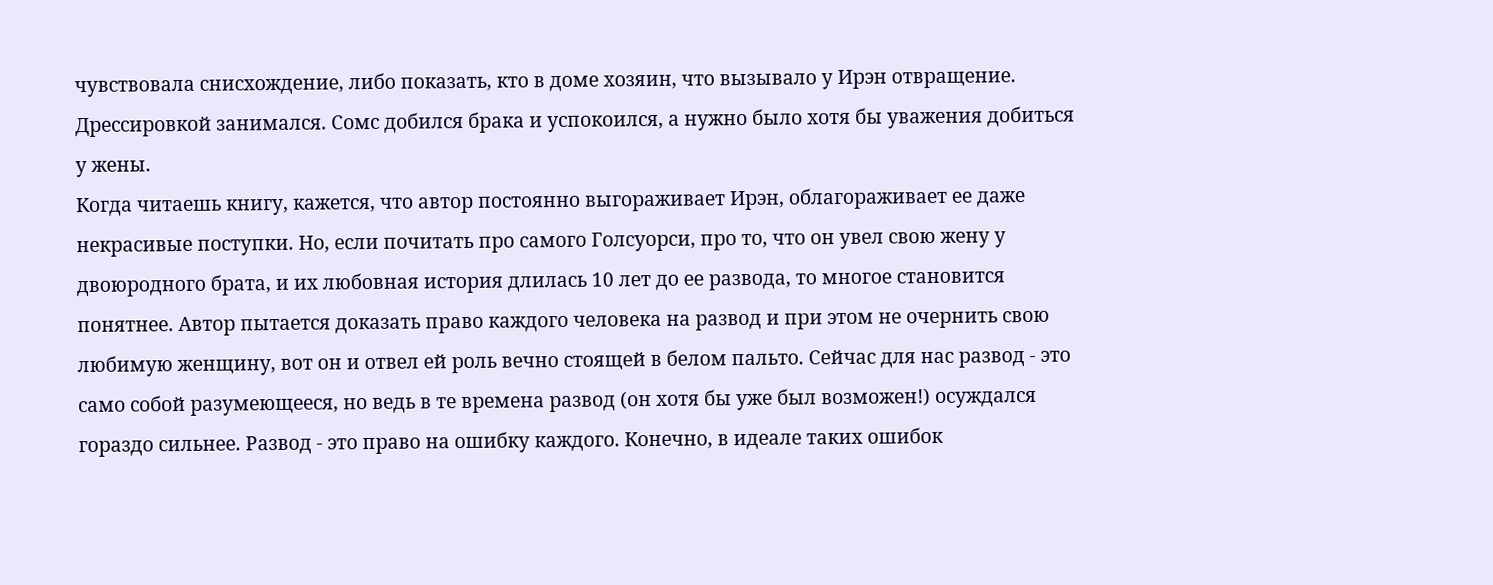чувствовала снисхождение, либо показать, кто в доме хозяин, что вызывало у Ирэн отвращение. Дрессировкой занимался. Сомс добился брака и успокоился, а нужно было хотя бы уважения добиться у жены.
Когда читаешь книгу, кажется, что автор постоянно выгораживает Ирэн, облагораживает ее даже некрасивые поступки. Но, если почитать про самого Голсуорси, про то, что он увел свою жену у двоюродного брата, и их любовная история длилась 10 лет до ее развода, то многое становится понятнее. Автор пытается доказать право каждого человека на развод и при этом не очернить свою любимую женщину, вот он и отвел ей роль вечно стоящей в белом пальто. Сейчас для нас развод - это само собой разумеющееся, но ведь в те времена развод (он хотя бы уже был возможен!) осуждался гораздо сильнее. Развод - это право на ошибку каждого. Конечно, в идеале таких ошибок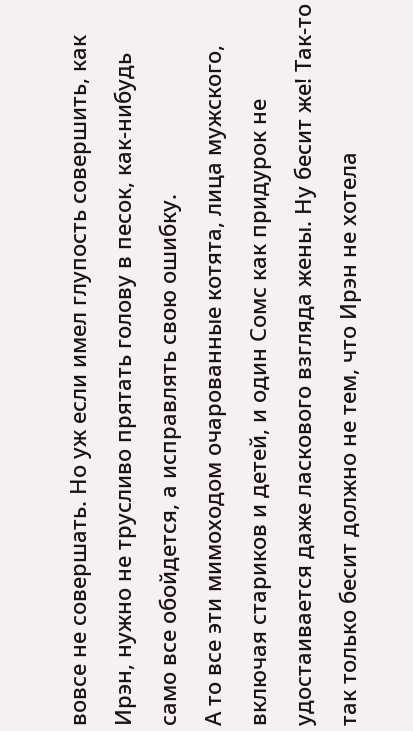вовсе не совершать. Но уж если имел глупость совершить, как Ирэн, нужно не трусливо прятать голову в песок, как-нибудь само все обойдется, а исправлять свою ошибку.
А то все эти мимоходом очарованные котята, лица мужского, включая стариков и детей, и один Сомс как придурок не удостаивается даже ласкового взгляда жены. Ну бесит же! Так-то так только бесит должно не тем, что Ирэн не хотела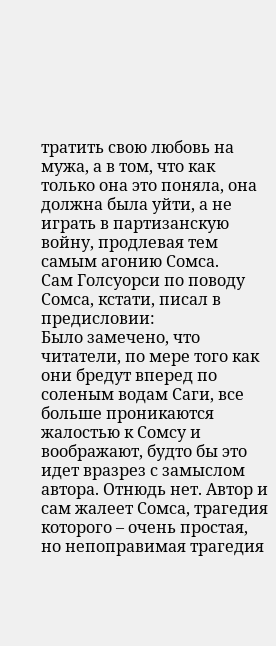тратить свою любовь на мужа, а в том, что как только она это поняла, она должна была уйти, а не играть в партизанскую войну, продлевая тем самым агонию Сомса.
Сам Голсуорси по поводу Сомса, кстати, писал в предисловии:
Было замечено, что читатели, по мере того как они бредут вперед по соленым водам Саги, все больше проникаются жалостью к Сомсу и воображают, будто бы это идет вразрез с замыслом автора. Отнюдь нет. Автор и сам жалеет Сомса, трагедия которого – очень простая, но непоправимая трагедия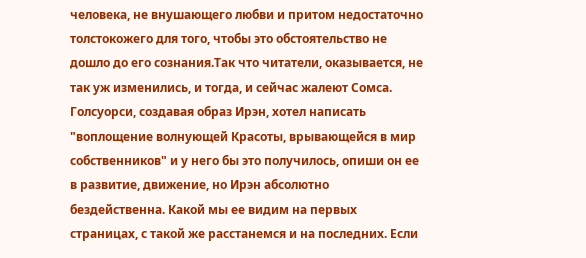человека, не внушающего любви и притом недостаточно толстокожего для того, чтобы это обстоятельство не дошло до его сознания.Так что читатели, оказывается, не так уж изменились, и тогда, и сейчас жалеют Сомса. Голсуорси, создавая образ Ирэн, хотел написать "воплощение волнующей Красоты, врывающейся в мир собственников" и у него бы это получилось, опиши он ее в развитие, движение, но Ирэн абсолютно бездейственна. Какой мы ее видим на первых страницах, с такой же расстанемся и на последних. Если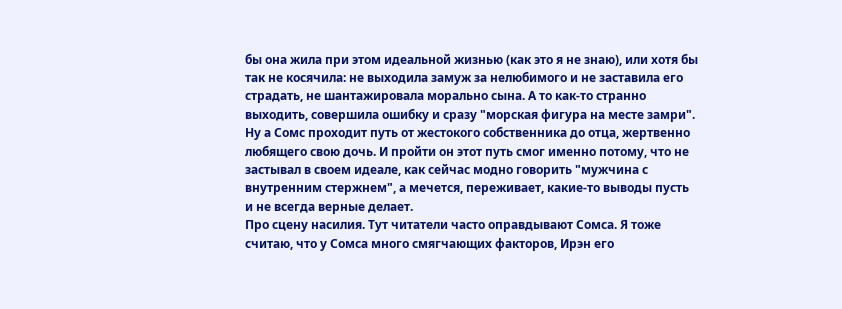бы она жила при этом идеальной жизнью (как это я не знаю), или хотя бы так не косячила: не выходила замуж за нелюбимого и не заставила его страдать, не шантажировала морально сына. А то как-то странно выходить, совершила ошибку и сразу "морская фигура на месте замри".
Ну а Сомс проходит путь от жестокого собственника до отца, жертвенно любящего свою дочь. И пройти он этот путь смог именно потому, что не застывал в своем идеале, как сейчас модно говорить "мужчина с внутренним стержнем", а мечется, переживает, какие-то выводы пусть и не всегда верные делает.
Про сцену насилия. Тут читатели часто оправдывают Сомса. Я тоже считаю, что у Сомса много смягчающих факторов, Ирэн его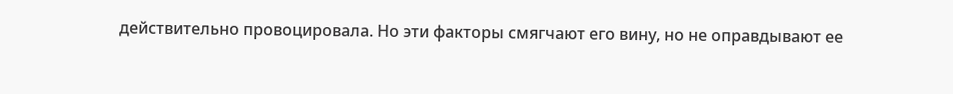действительно провоцировала. Но эти факторы смягчают его вину, но не оправдывают ее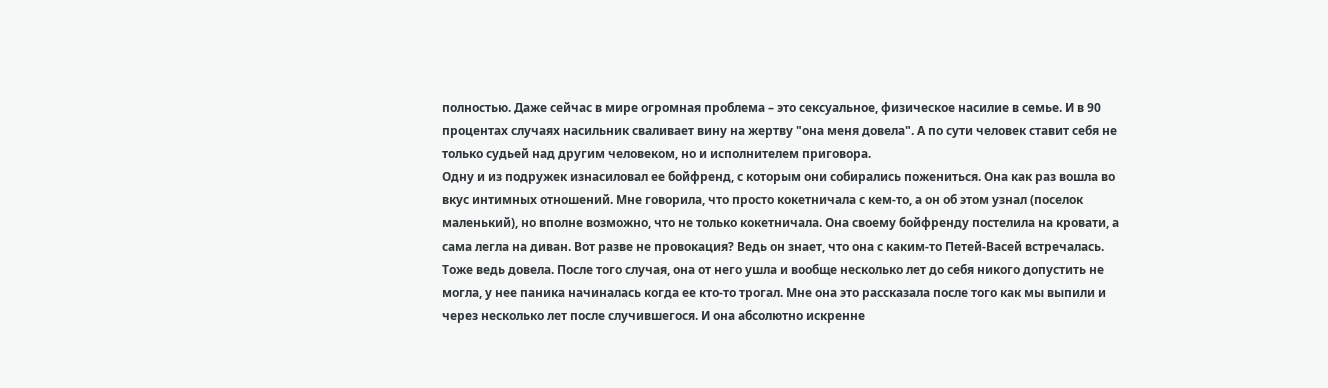полностью. Даже сейчас в мире огромная проблема – это сексуальное, физическое насилие в семье. И в 90 процентах случаях насильник сваливает вину на жертву "она меня довела". А по сути человек ставит себя не только судьей над другим человеком, но и исполнителем приговора.
Одну и из подружек изнасиловал ее бойфренд, с которым они собирались пожениться. Она как раз вошла во вкус интимных отношений. Мне говорила, что просто кокетничала с кем-то, а он об этом узнал (поселок маленький), но вполне возможно, что не только кокетничала. Она своему бойфренду постелила на кровати, а сама легла на диван. Вот разве не провокация? Ведь он знает, что она с каким-то Петей-Васей встречалась. Тоже ведь довела. После того случая, она от него ушла и вообще несколько лет до себя никого допустить не могла, у нее паника начиналась когда ее кто-то трогал. Мне она это рассказала после того как мы выпили и через несколько лет после случившегося. И она абсолютно искренне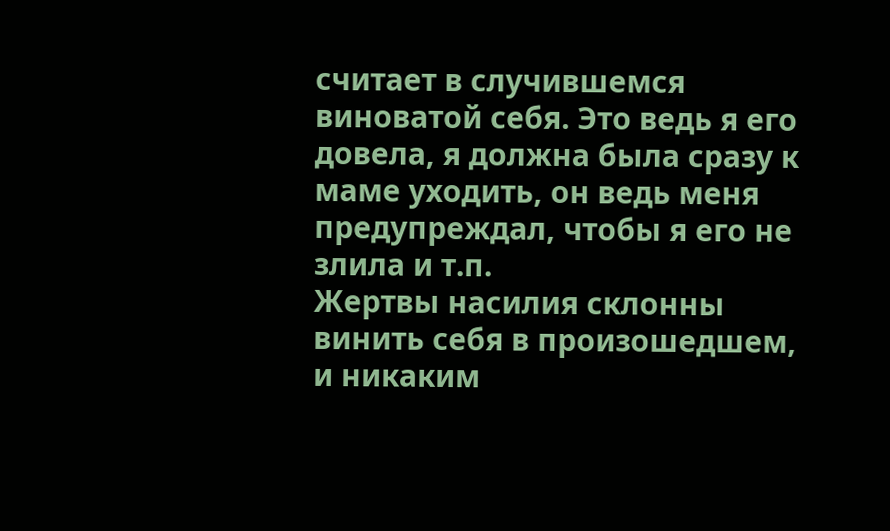считает в случившемся виноватой себя. Это ведь я его довела, я должна была сразу к маме уходить, он ведь меня предупреждал, чтобы я его не злила и т.п.
Жертвы насилия склонны винить себя в произошедшем, и никаким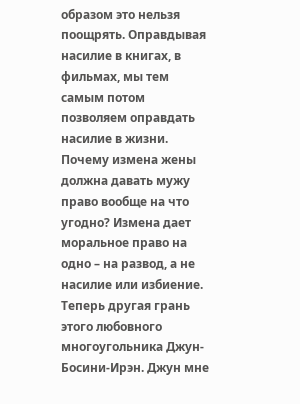образом это нельзя поощрять. Оправдывая насилие в книгах, в фильмах, мы тем самым потом позволяем оправдать насилие в жизни. Почему измена жены должна давать мужу право вообще на что угодно? Измена дает моральное право на одно – на развод, а не насилие или избиение.
Теперь другая грань этого любовного многоугольника Джун-Босини-Ирэн. Джун мне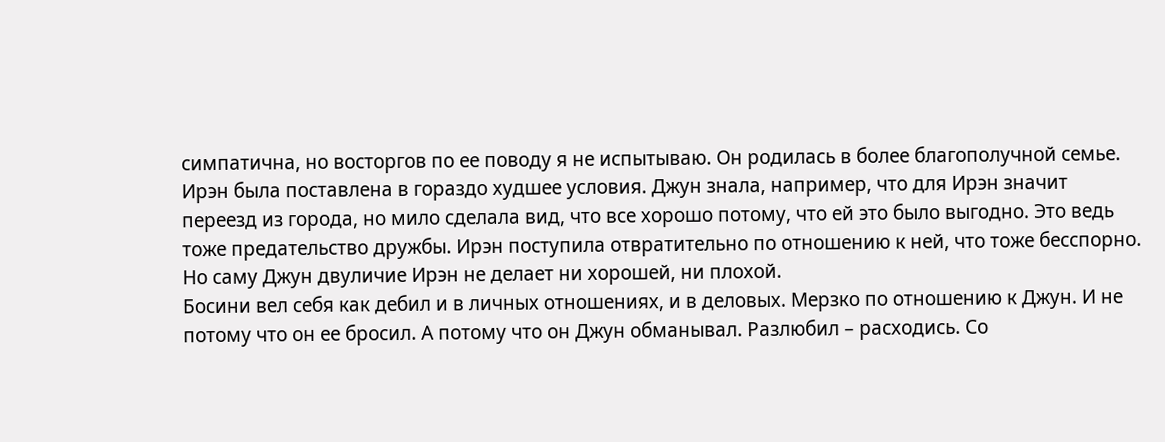симпатична, но восторгов по ее поводу я не испытываю. Он родилась в более благополучной семье. Ирэн была поставлена в гораздо худшее условия. Джун знала, например, что для Ирэн значит переезд из города, но мило сделала вид, что все хорошо потому, что ей это было выгодно. Это ведь тоже предательство дружбы. Ирэн поступила отвратительно по отношению к ней, что тоже бесспорно. Но саму Джун двуличие Ирэн не делает ни хорошей, ни плохой.
Босини вел себя как дебил и в личных отношениях, и в деловых. Мерзко по отношению к Джун. И не потому что он ее бросил. А потому что он Джун обманывал. Разлюбил – расходись. Со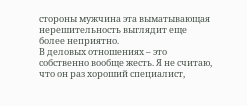стороны мужчина эта выматывающая нерешительность выглядит еще более неприятно.
В деловых отношениях – это собственно вообще жесть. Я не считаю, что он раз хороший специалист,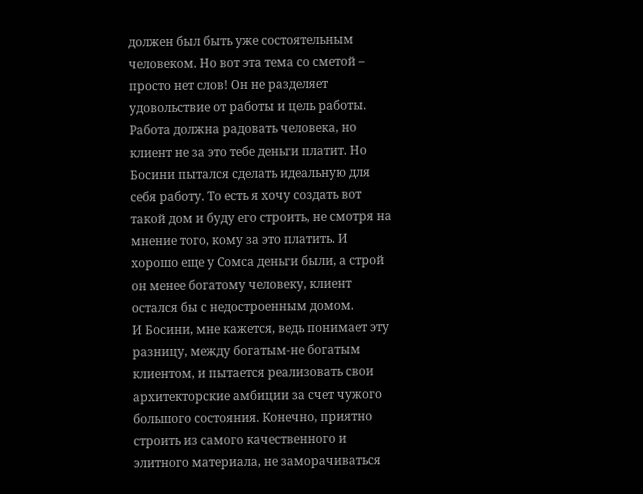должен был быть уже состоятельным человеком. Но вот эта тема со сметой – просто нет слов! Он не разделяет удовольствие от работы и цель работы. Работа должна радовать человека, но клиент не за это тебе деньги платит. Но Босини пытался сделать идеальную для себя работу. То есть я хочу создать вот такой дом и буду его строить, не смотря на мнение того, кому за это платить. И хорошо еще у Сомса деньги были, а строй он менее богатому человеку, клиент остался бы с недостроенным домом.
И Босини, мне кажется, ведь понимает эту разницу, между богатым-не богатым клиентом, и пытается реализовать свои архитекторские амбиции за счет чужого большого состояния. Конечно, приятно строить из самого качественного и элитного материала, не заморачиваться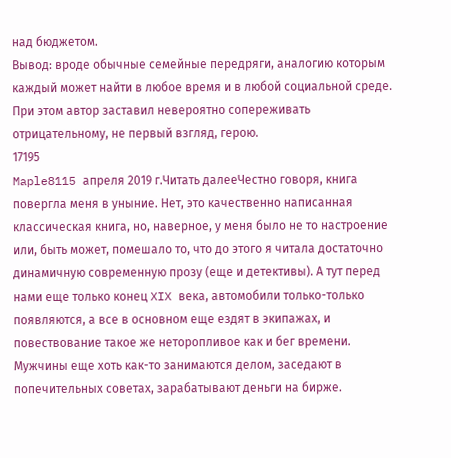над бюджетом.
Вывод: вроде обычные семейные передряги, аналогию которым каждый может найти в любое время и в любой социальной среде. При этом автор заставил невероятно сопереживать отрицательному, не первый взгляд, герою.
17195
Maple8115 апреля 2019 г.Читать далееЧестно говоря, книга повергла меня в уныние. Нет, это качественно написанная классическая книга, но, наверное, у меня было не то настроение или, быть может, помешало то, что до этого я читала достаточно динамичную современную прозу (еще и детективы). А тут перед нами еще только конец XIX века, автомобили только-только появляются, а все в основном еще ездят в экипажах, и повествование такое же неторопливое как и бег времени. Мужчины еще хоть как-то занимаются делом, заседают в попечительных советах, зарабатывают деньги на бирже.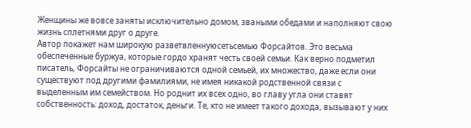Женщины же вовсе заняты исключительно домом, зваными обедами и наполняют свою жизнь сплетнями друг о друге.
Автор покажет нам широкую разветвленнуюсетьсемью Форсайтов. Это весьма обеспеченные буржуа, которые гордо хранят честь своей семьи. Как верно подметил писатель, Форсайты не ограничиваются одной семьей, их множество, даже если они существуют под другими фамилиями, не имея никакой родственной связи с выделенным им семейством. Но роднит их всех одно, во главу угла они ставят собственность: доход, достаток, деньги. Те, кто не имеет такого дохода, вызывают у них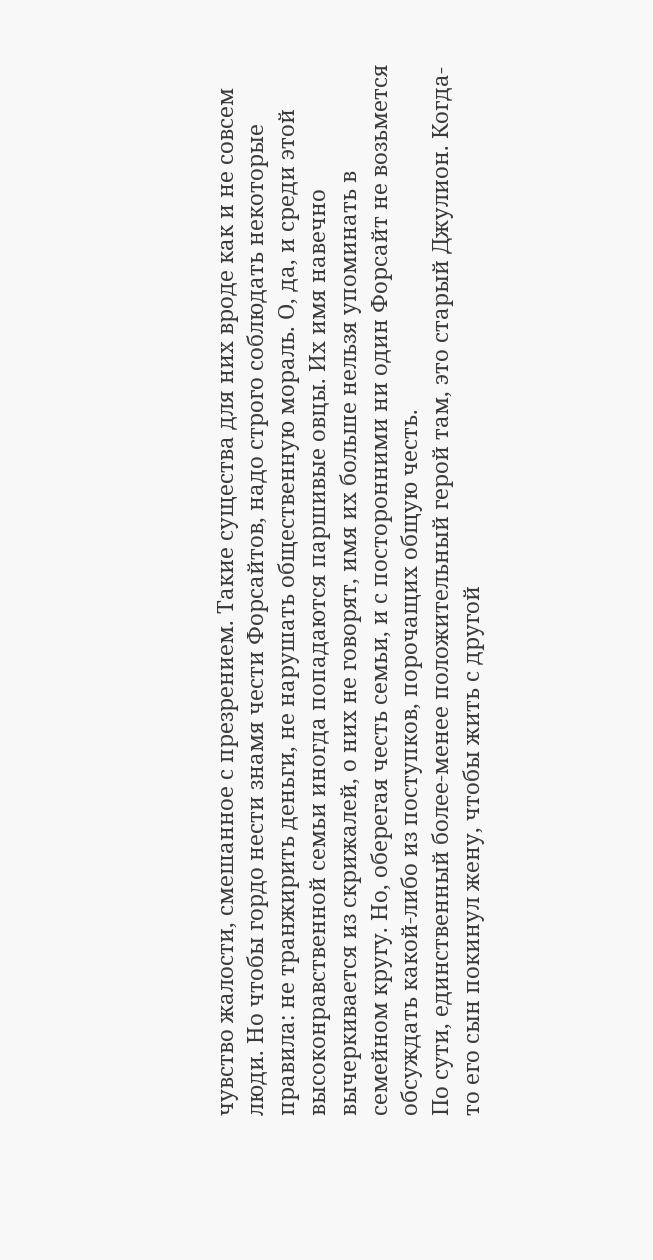чувство жалости, смешанное с презрением. Такие существа для них вроде как и не совсем люди. Но чтобы гордо нести знамя чести Форсайтов, надо строго соблюдать некоторые правила: не транжирить деньги, не нарушать общественную мораль. О, да, и среди этой высоконравственной семьи иногда попадаются паршивые овцы. Их имя навечно вычеркивается из скрижалей, о них не говорят, имя их больше нельзя упоминать в семейном кругу. Но, оберегая честь семьи, и с посторонними ни один Форсайт не возьмется обсуждать какой-либо из поступков, порочащих общую честь.
По сути, единственный более-менее положительный герой там, это старый Джулион. Когда-то его сын покинул жену, чтобы жить с другой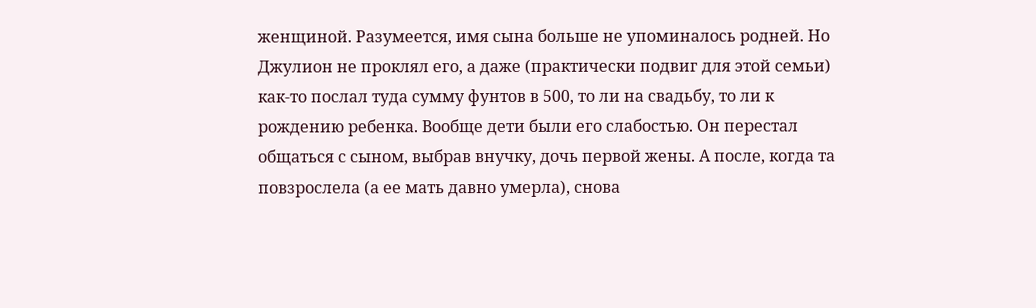женщиной. Разумеется, имя сына больше не упоминалось родней. Но Джулион не проклял его, а даже (практически подвиг для этой семьи) как-то послал туда сумму фунтов в 500, то ли на свадьбу, то ли к рождению ребенка. Вообще дети были его слабостью. Он перестал общаться с сыном, выбрав внучку, дочь первой жены. А после, когда та повзрослела (а ее мать давно умерла), снова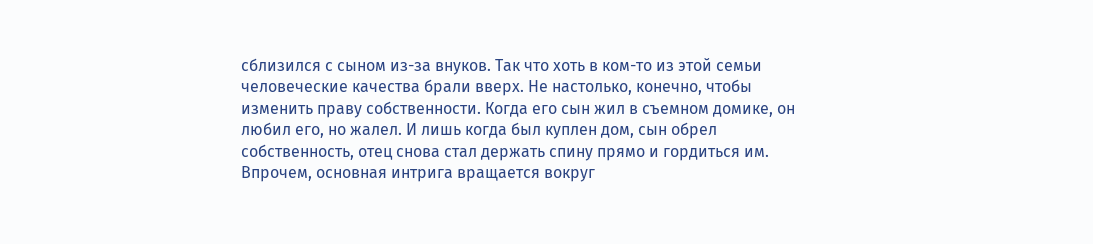сблизился с сыном из-за внуков. Так что хоть в ком-то из этой семьи человеческие качества брали вверх. Не настолько, конечно, чтобы изменить праву собственности. Когда его сын жил в съемном домике, он любил его, но жалел. И лишь когда был куплен дом, сын обрел собственность, отец снова стал держать спину прямо и гордиться им.
Впрочем, основная интрига вращается вокруг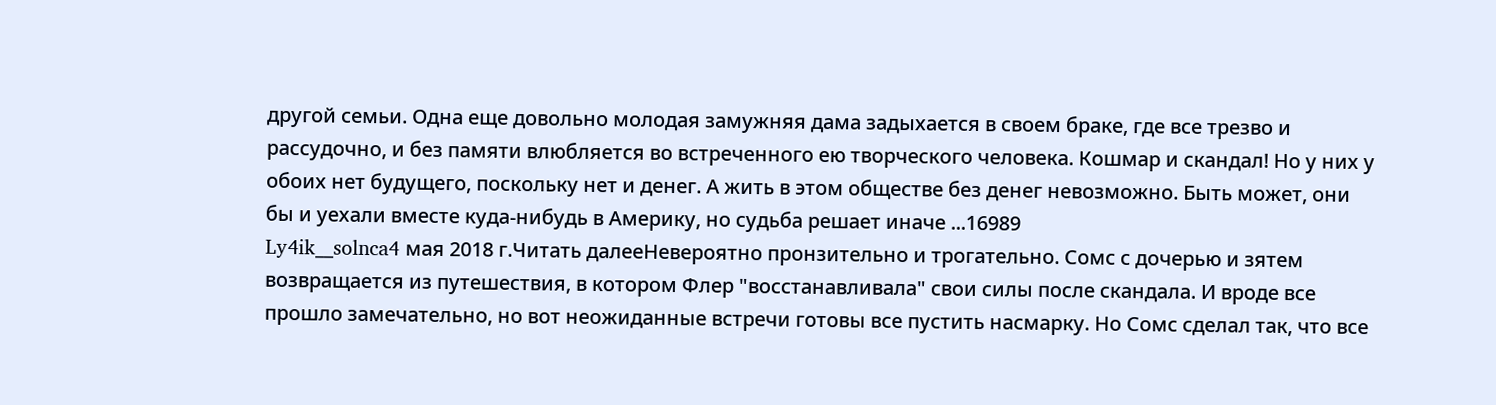другой семьи. Одна еще довольно молодая замужняя дама задыхается в своем браке, где все трезво и рассудочно, и без памяти влюбляется во встреченного ею творческого человека. Кошмар и скандал! Но у них у обоих нет будущего, поскольку нет и денег. А жить в этом обществе без денег невозможно. Быть может, они бы и уехали вместе куда-нибудь в Америку, но судьба решает иначе ...16989
Ly4ik__solnca4 мая 2018 г.Читать далееНевероятно пронзительно и трогательно. Сомс с дочерью и зятем возвращается из путешествия, в котором Флер "восстанавливала" свои силы после скандала. И вроде все прошло замечательно, но вот неожиданные встречи готовы все пустить насмарку. Но Сомс сделал так, что все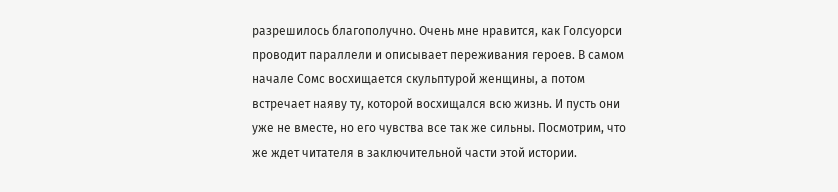разрешилось благополучно. Очень мне нравится, как Голсуорси проводит параллели и описывает переживания героев. В самом начале Сомс восхищается скульптурой женщины, а потом встречает наяву ту, которой восхищался всю жизнь. И пусть они уже не вместе, но его чувства все так же сильны. Посмотрим, что же ждет читателя в заключительной части этой истории.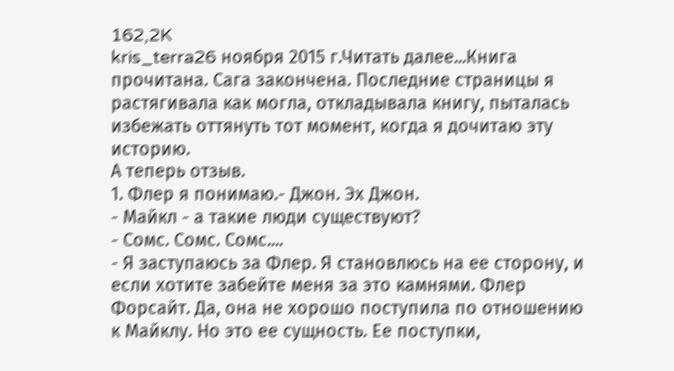162,2K
kris_terra26 ноября 2015 г.Читать далее...Книга прочитана. Сага закончена. Последние страницы я растягивала как могла, откладывала книгу, пыталась избежать оттянуть тот момент, когда я дочитаю эту историю.
А теперь отзыв.
1. Флер я понимаю.- Джон. Эх Джон.
- Майкл - а такие люди существуют?
- Сомс. Сомс. Сомс....
- Я заступаюсь за Флер. Я становлюсь на ее сторону, и если хотите забейте меня за это камнями. Флер Форсайт. Да, она не хорошо поступила по отношению к Майклу. Но это ее сущность. Ее поступки,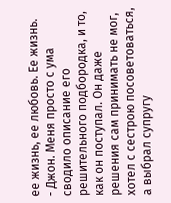ее жизнь, ее любовь. Ее жизнь.
- Джон. Меня просто с ума сводило описание его решительного подбородка, и то, как он поступал. Он даже решения сам принимать не мог, хотел с сестрою посоветоваться, а выбрал супругу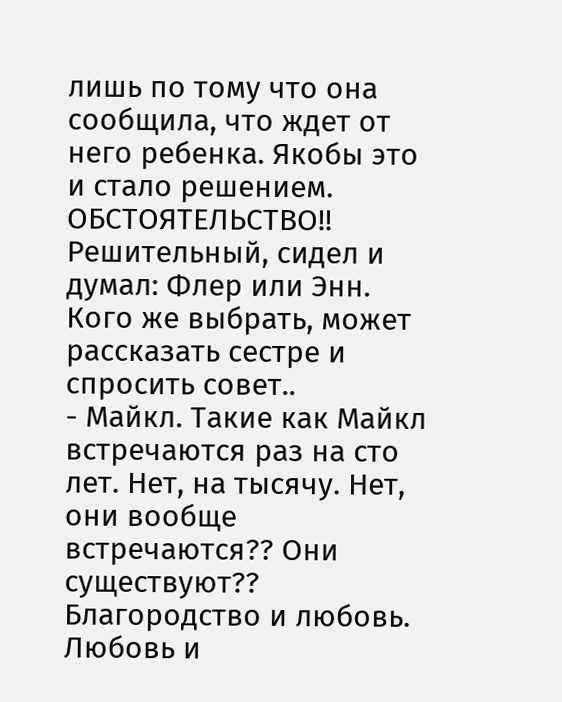лишь по тому что она сообщила, что ждет от него ребенка. Якобы это и стало решением. ОБСТОЯТЕЛЬСТВО!! Решительный, сидел и думал: Флер или Энн. Кого же выбрать, может рассказать сестре и спросить совет..
- Майкл. Такие как Майкл встречаются раз на сто лет. Нет, на тысячу. Нет, они вообще встречаются?? Они существуют??
Благородство и любовь. Любовь и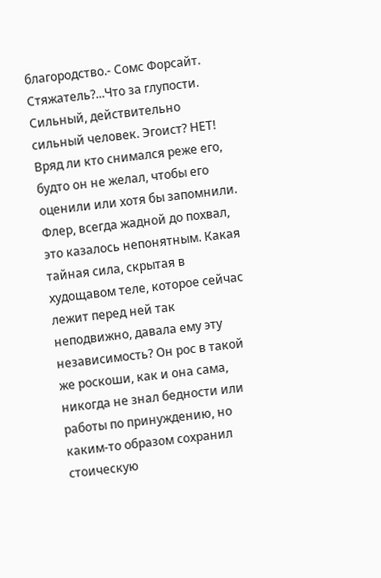благородство.- Сомс Форсайт. Стяжатель?...Что за глупости. Сильный, действительно сильный человек. Эгоист? НЕТ!
Вряд ли кто снимался реже его, будто он не желал, чтобы его оценили или хотя бы запомнили. Флер, всегда жадной до похвал, это казалось непонятным. Какая тайная сила, скрытая в худощавом теле, которое сейчас лежит перед ней так неподвижно, давала ему эту независимость? Он рос в такой же роскоши, как и она сама, никогда не знал бедности или работы по принуждению, но каким-то образом сохранил стоическую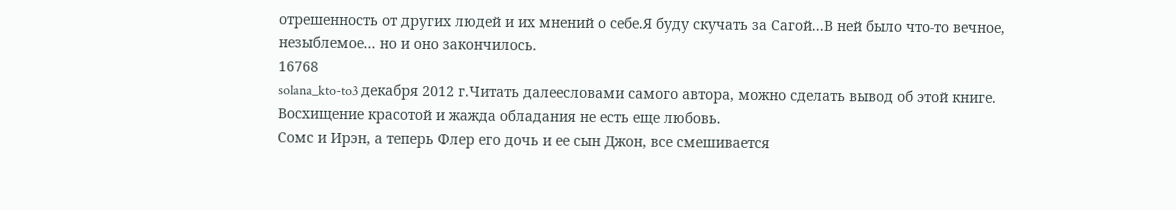отрешенность от других людей и их мнений о себе.Я буду скучать за Сагой...В ней было что-то вечное, незыблемое... но и оно закончилось.
16768
solana_kto-to3 декабря 2012 г.Читать далеесловами самого автора, можно сделать вывод об этой книге.
Восхищение красотой и жажда обладания не есть еще любовь.
Сомс и Ирэн, а теперь Флер его дочь и ее сын Джон, все смешивается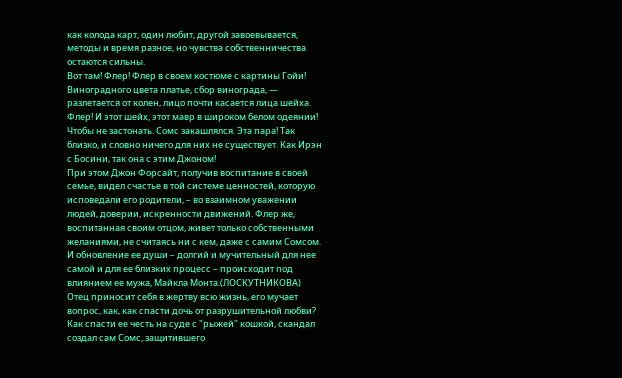как колода карт, один любит, другой завоевывается, методы и время разное, но чувства собственничества остаются сильны.
Вот там! Флер! Флер в своем костюме с картины Гойи! Виноградного цвета платье, сбор винограда, — разлетается от колен, лицо почти касается лица шейха. Флер! И этот шейх, этот мавр в широком белом одеянии! Чтобы не застонать. Сомс закашлялся. Эта пара! Так близко, и словно ничего для них не существует. Как Ирэн с Босини, так она с этим Джоном!
При этом Джон Форсайт, получив воспитание в своей семье, видел счастье в той системе ценностей, которую исповедали его родители, – во взаимном уважении людей, доверии, искренности движений. Флер же, воспитанная своим отцом, живет только собственными желаниями, не считаясь ни с кем, даже с самим Сомсом. И обновление ее души – долгий и мучительный для нее самой и для ее близких процесс – происходит под влиянием ее мужа, Майкла Монта.(ЛОСКУТНИКОВА)
Отец приносит себя в жертву всю жизнь, его мучает вопрос, как, как спасти дочь от разрушительной любви?
Как спасти ее честь на суде с "рыжей" кошкой, скандал создал сам Сомс, защитившего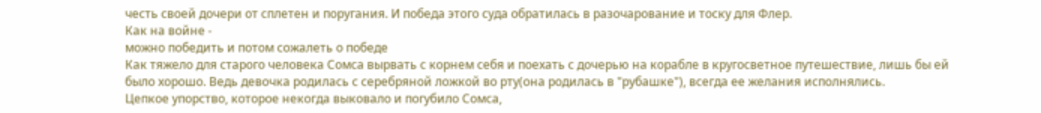честь своей дочери от сплетен и поругания. И победа этого суда обратилась в разочарование и тоску для Флер.
Как на войне -
можно победить и потом сожалеть о победе
Как тяжело для старого человека Сомса вырвать с корнем себя и поехать с дочерью на корабле в кругосветное путешествие, лишь бы ей было хорошо. Ведь девочка родилась с серебряной ложкой во рту(она родилась в "рубашке"), всегда ее желания исполнялись.
Цепкое упорство, которое некогда выковало и погубило Сомса,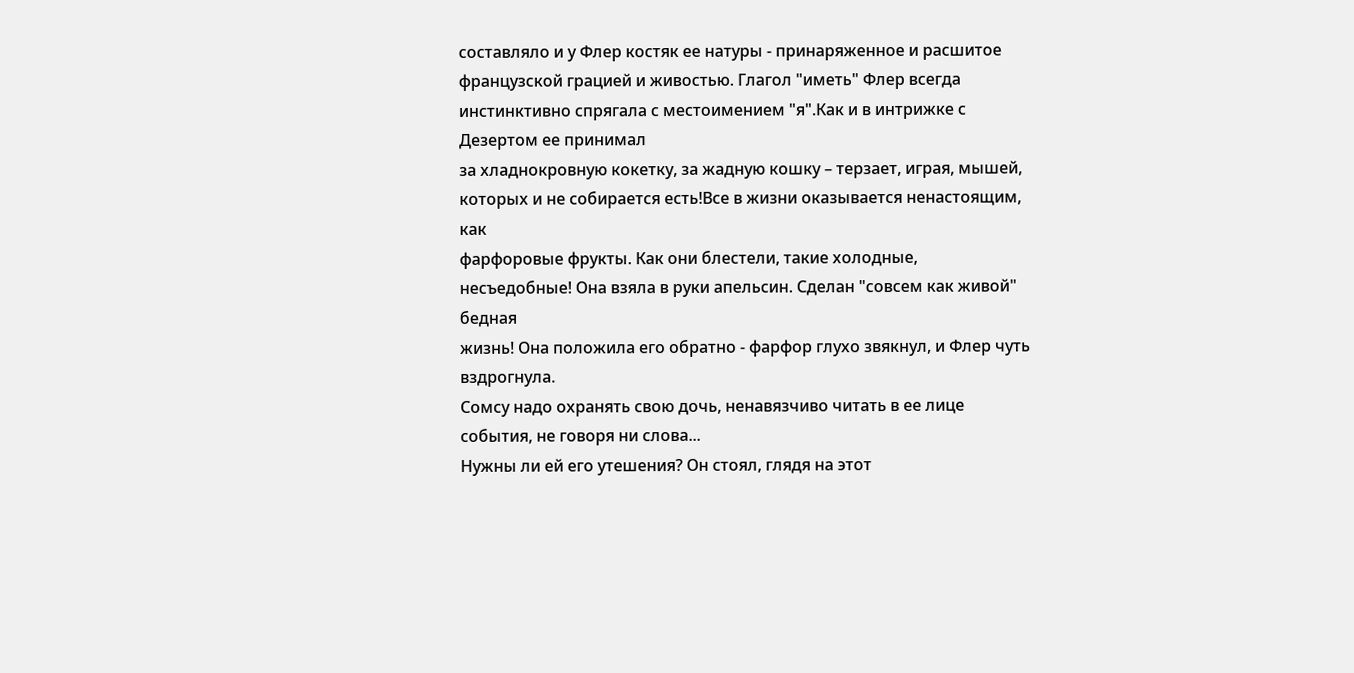составляло и у Флер костяк ее натуры - принаряженное и расшитое французской грацией и живостью. Глагол "иметь" Флер всегда инстинктивно спрягала с местоимением "я".Как и в интрижке с Дезертом ее принимал
за хладнокровную кокетку, за жадную кошку – терзает, играя, мышей, которых и не собирается есть!Все в жизни оказывается ненастоящим, как
фарфоровые фрукты. Как они блестели, такие холодные,
несъедобные! Она взяла в руки апельсин. Сделан "совсем как живой" бедная
жизнь! Она положила его обратно - фарфор глухо звякнул, и Флер чуть
вздрогнула.
Сомсу надо охранять свою дочь, ненавязчиво читать в ее лице события, не говоря ни слова...
Нужны ли ей его утешения? Он стоял, глядя на этот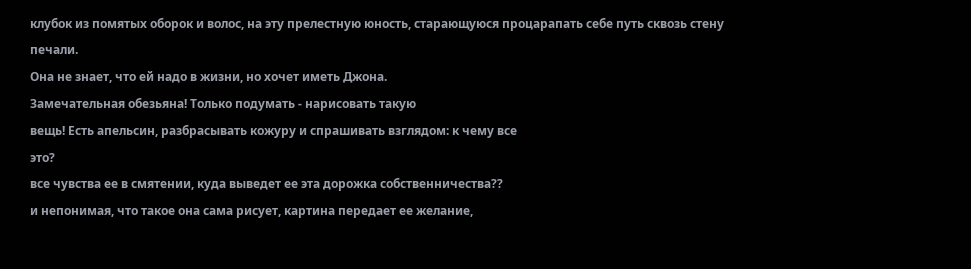клубок из помятых оборок и волос, на эту прелестную юность, старающуюся процарапать себе путь сквозь стену печали.
Она не знает, что ей надо в жизни, но хочет иметь Джона.
Замечательная обезьяна! Только подумать - нарисовать такую
вещь! Есть апельсин, разбрасывать кожуру и спрашивать взглядом: к чему все
это?
все чувства ее в смятении, куда выведет ее эта дорожка собственничества??
и непонимая, что такое она сама рисует, картина передает ее желание,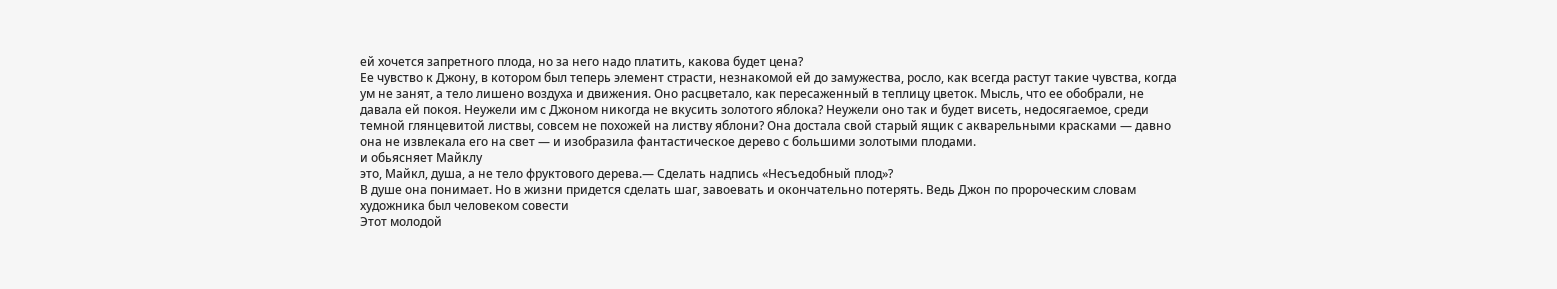ей хочется запретного плода, но за него надо платить, какова будет цена?
Ее чувство к Джону, в котором был теперь элемент страсти, незнакомой ей до замужества, росло, как всегда растут такие чувства, когда ум не занят, а тело лишено воздуха и движения. Оно расцветало, как пересаженный в теплицу цветок. Мысль, что ее обобрали, не давала ей покоя. Неужели им с Джоном никогда не вкусить золотого яблока? Неужели оно так и будет висеть, недосягаемое, среди темной глянцевитой листвы, совсем не похожей на листву яблони? Она достала свой старый ящик с акварельными красками — давно она не извлекала его на свет — и изобразила фантастическое дерево с большими золотыми плодами.
и обьясняет Майклу
это, Майкл, душа, а не тело фруктового дерева.— Сделать надпись «Несъедобный плод»?
В душе она понимает. Но в жизни придется сделать шаг, завоевать и окончательно потерять. Ведь Джон по пророческим словам художника был человеком совести
Этот молодой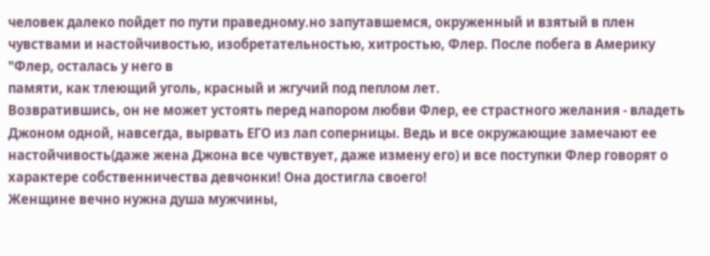человек далеко пойдет по пути праведному.но запутавшемся, окруженный и взятый в плен чувствами и настойчивостью, изобретательностью, хитростью, Флер. После побега в Америку
"Флер, осталась у него в
памяти, как тлеющий уголь, красный и жгучий под пеплом лет.
Возвратившись, он не может устоять перед напором любви Флер, ее страстного желания - владеть Джоном одной, навсегда, вырвать ЕГО из лап соперницы. Ведь и все окружающие замечают ее настойчивость(даже жена Джона все чувствует, даже измену его) и все поступки Флер говорят о характере собственничества девчонки! Она достигла своего!
Женщине вечно нужна душа мужчины,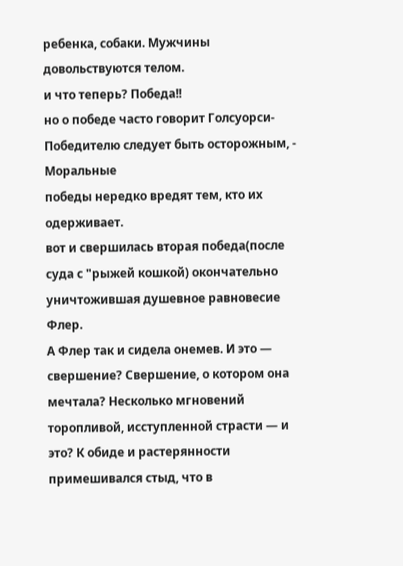ребенка, собаки. Мужчины довольствуются телом.
и что теперь? Победа!!
но о победе часто говорит Голсуорси- Победителю следует быть осторожным, - Моральные
победы нередко вредят тем, кто их одерживает.
вот и свершилась вторая победа(после суда с "рыжей кошкой) окончательно уничтожившая душевное равновесие Флер.
А Флер так и сидела онемев. И это — свершение? Свершение, о котором она мечтала? Несколько мгновений торопливой, исступленной страсти — и это? К обиде и растерянности примешивался стыд, что в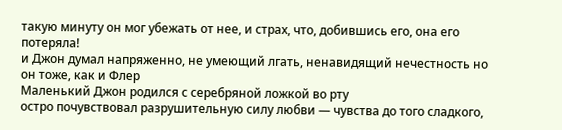такую минуту он мог убежать от нее, и страх, что, добившись его, она его потеряла!
и Джон думал напряженно, не умеющий лгать, ненавидящий нечестность но он тоже, как и Флер
Маленький Джон родился с серебряной ложкой во рту
остро почувствовал разрушительную силу любви — чувства до того сладкого,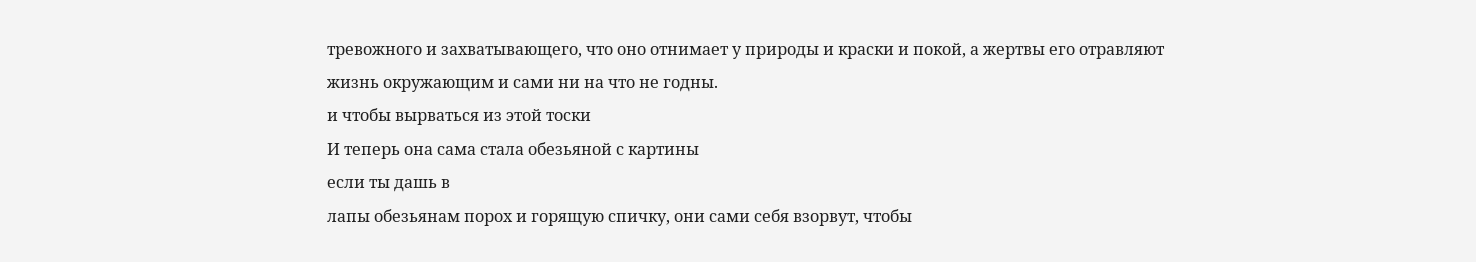тревожного и захватывающего, что оно отнимает у природы и краски и покой, а жертвы его отравляют жизнь окружающим и сами ни на что не годны.
и чтобы вырваться из этой тоски
И теперь она сама стала обезьяной с картины
если ты дашь в
лапы обезьянам порох и горящую спичку, они сами себя взорвут, чтобы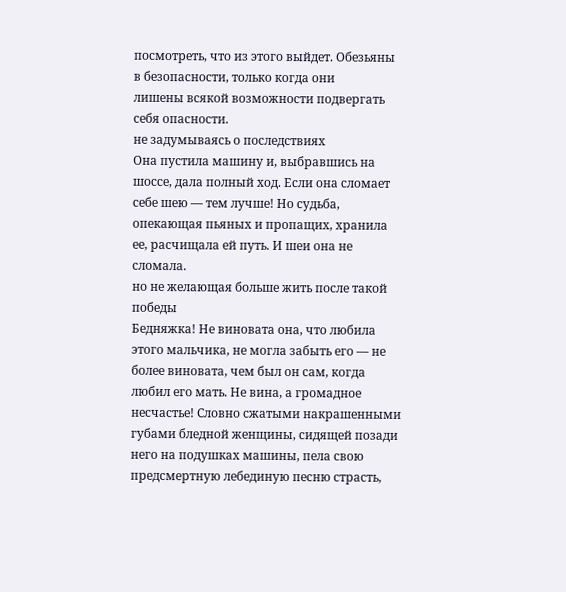посмотреть, что из этого выйдет. Обезьяны в безопасности, только когда они
лишены всякой возможности подвергать себя опасности.
не задумываясь о последствиях
Она пустила машину и, выбравшись на шоссе, дала полный ход. Если она сломает себе шею — тем лучше! Но судьба, опекающая пьяных и пропащих, хранила ее, расчищала ей путь. И шеи она не сломала.
но не желающая больше жить после такой победы
Бедняжка! Не виновата она, что любила этого мальчика, не могла забыть его — не более виновата, чем был он сам, когда любил его мать. Не вина, а громадное несчастье! Словно сжатыми накрашенными губами бледной женщины, сидящей позади него на подушках машины, пела свою предсмертную лебединую песню страсть,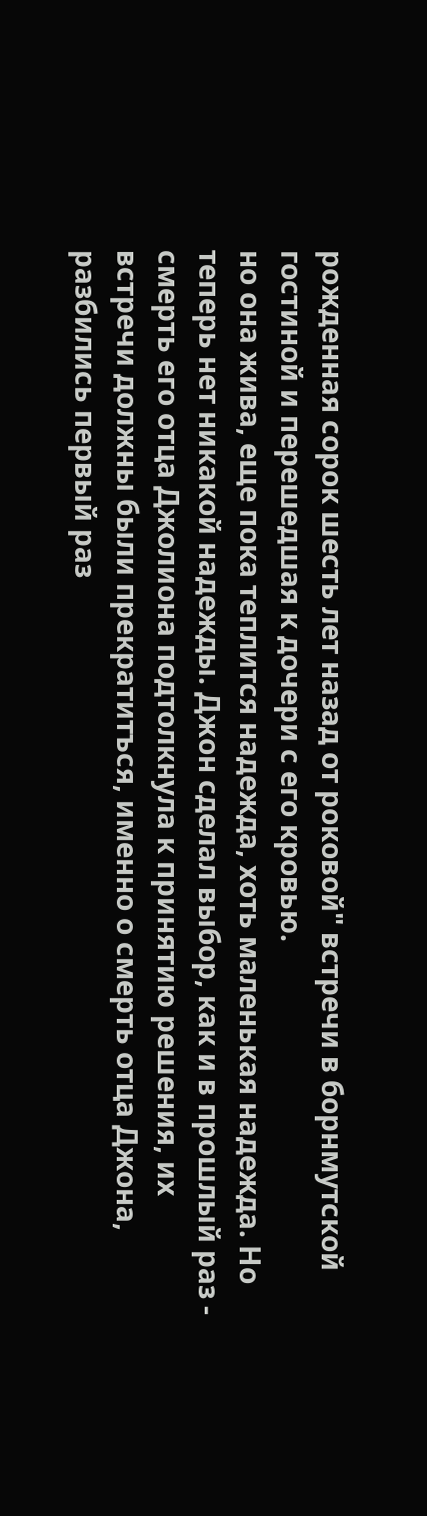рожденная сорок шесть лет назад от роковой" встречи в борнмутской гостиной и перешедшая к дочери с его кровью.
но она жива, еще пока теплится надежда, хоть маленькая надежда. Но теперь нет никакой надежды. Джон сделал выбор, как и в прошлый раз - смерть его отца Джолиона подтолкнула к принятию решения, их встречи должны были прекратитъся, именно о смерть отца Джона, разбились первый раз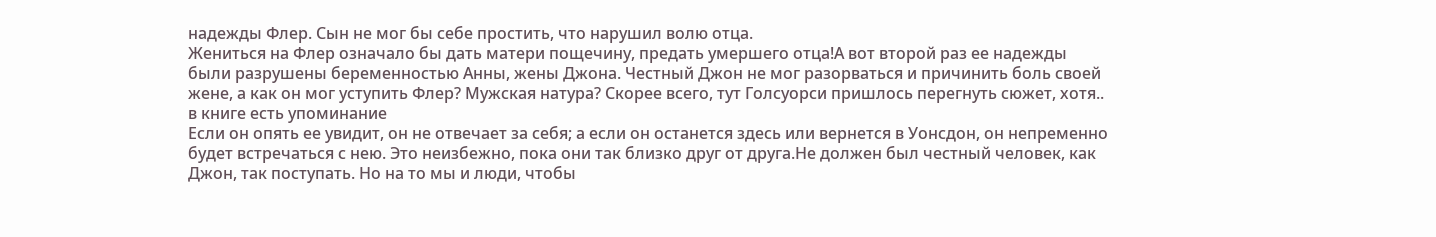надежды Флер. Сын не мог бы себе простить, что нарушил волю отца.
Жениться на Флер означало бы дать матери пощечину, предать умершего отца!А вот второй раз ее надежды были разрушены беременностью Анны, жены Джона. Честный Джон не мог разорваться и причинить боль своей жене, а как он мог уступить Флер? Мужская натура? Скорее всего, тут Голсуорси пришлось перегнуть сюжет, хотя.. в книге есть упоминание
Если он опять ее увидит, он не отвечает за себя; а если он останется здесь или вернется в Уонсдон, он непременно будет встречаться с нею. Это неизбежно, пока они так близко друг от друга.Не должен был честный человек, как Джон, так поступать. Но на то мы и люди, чтобы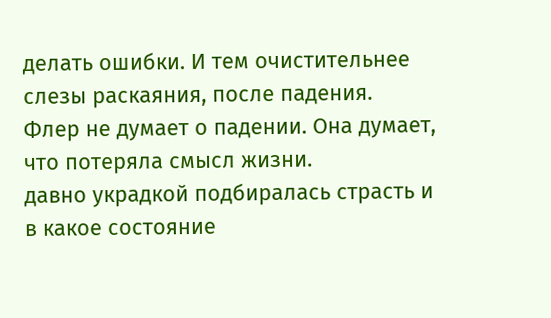делать ошибки. И тем очистительнее слезы раскаяния, после падения.
Флер не думает о падении. Она думает, что потеряла смысл жизни.
давно украдкой подбиралась страсть и в какое состояние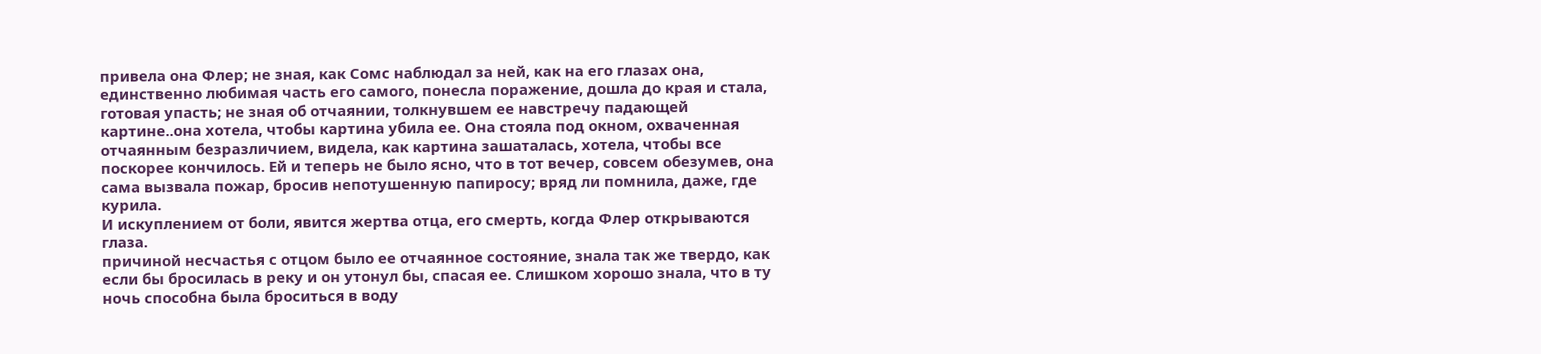привела она Флер; не зная, как Сомс наблюдал за ней, как на его глазах она, единственно любимая часть его самого, понесла поражение, дошла до края и стала, готовая упасть; не зная об отчаянии, толкнувшем ее навстречу падающей картине..она хотела, чтобы картина убила ее. Она стояла под окном, охваченная отчаянным безразличием, видела, как картина зашаталась, хотела, чтобы все поскорее кончилось. Ей и теперь не было ясно, что в тот вечер, совсем обезумев, она сама вызвала пожар, бросив непотушенную папиросу; вряд ли помнила, даже, где курила.
И искуплением от боли, явится жертва отца, его смерть, когда Флер открываются глаза.
причиной несчастья с отцом было ее отчаянное состояние, знала так же твердо, как если бы бросилась в реку и он утонул бы, спасая ее. Слишком хорошо знала, что в ту ночь способна была броситься в воду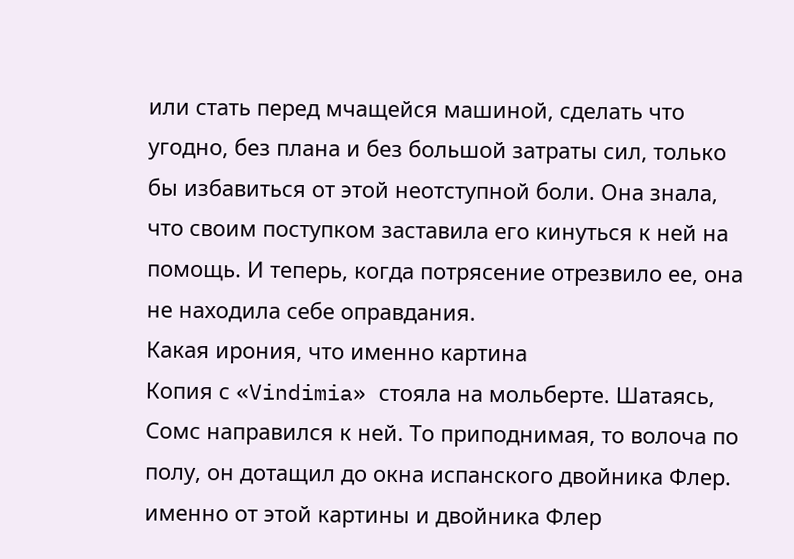или стать перед мчащейся машиной, сделать что угодно, без плана и без большой затраты сил, только бы избавиться от этой неотступной боли. Она знала, что своим поступком заставила его кинуться к ней на помощь. И теперь, когда потрясение отрезвило ее, она не находила себе оправдания.
Какая ирония, что именно картина
Копия с «Vindimia» стояла на мольберте. Шатаясь, Сомс направился к ней. То приподнимая, то волоча по полу, он дотащил до окна испанского двойника Флер.
именно от этой картины и двойника Флер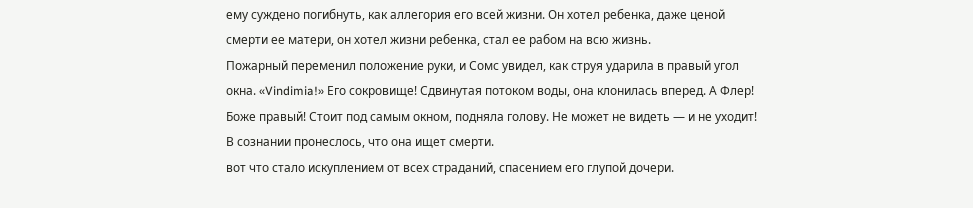ему суждено погибнуть, как аллегория его всей жизни. Он хотел ребенка, даже ценой смерти ее матери, он хотел жизни ребенка, стал ее рабом на всю жизнь.
Пожарный переменил положение руки, и Сомс увидел, как струя ударила в правый угол окна. «Vindimia!» Его сокровище! Сдвинутая потоком воды, она клонилась вперед. А Флер! Боже правый! Стоит под самым окном, подняла голову. Не может не видеть — и не уходит! В сознании пронеслось, что она ищет смерти.
вот что стало искуплением от всех страданий, спасением его глупой дочери.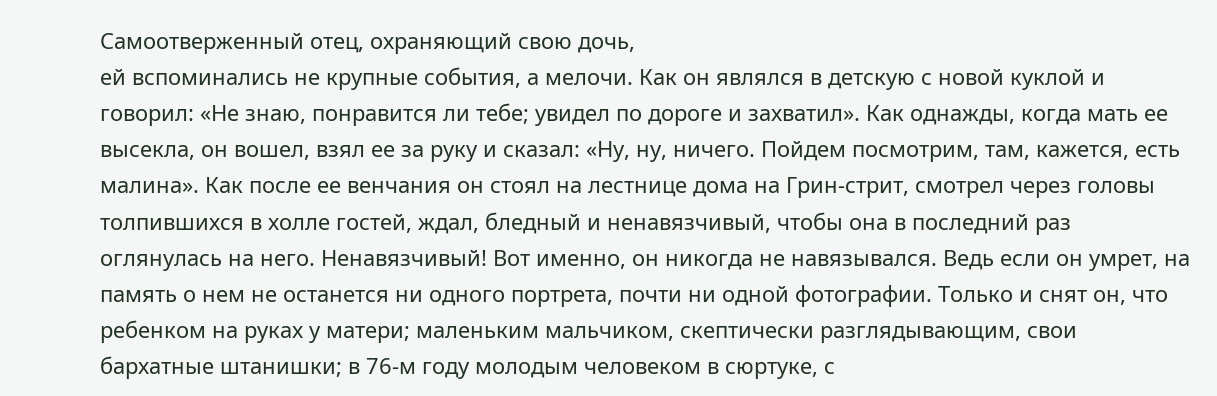Самоотверженный отец, охраняющий свою дочь,
ей вспоминались не крупные события, а мелочи. Как он являлся в детскую с новой куклой и говорил: «Не знаю, понравится ли тебе; увидел по дороге и захватил». Как однажды, когда мать ее высекла, он вошел, взял ее за руку и сказал: «Ну, ну, ничего. Пойдем посмотрим, там, кажется, есть малина». Как после ее венчания он стоял на лестнице дома на Грин-стрит, смотрел через головы толпившихся в холле гостей, ждал, бледный и ненавязчивый, чтобы она в последний раз оглянулась на него. Ненавязчивый! Вот именно, он никогда не навязывался. Ведь если он умрет, на память о нем не останется ни одного портрета, почти ни одной фотографии. Только и снят он, что ребенком на руках у матери; маленьким мальчиком, скептически разглядывающим, свои бархатные штанишки; в 76-м году молодым человеком в сюртуке, с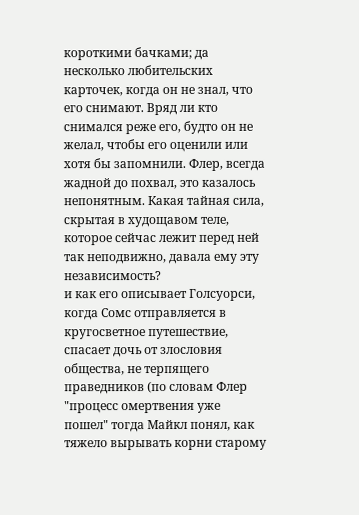короткими бачками; да несколько любительских карточек, когда он не знал, что его снимают. Вряд ли кто снимался реже его, будто он не желал, чтобы его оценили или хотя бы запомнили. Флер, всегда жадной до похвал, это казалось непонятным. Какая тайная сила, скрытая в худощавом теле, которое сейчас лежит перед ней так неподвижно, давала ему эту независимость?
и как его описывает Голсуорси, когда Сомс отправляется в кругосветное путешествие, спасает дочь от злословия общества, не терпящего праведников (по словам Флер "процесс омертвения уже пошел" тогда Майкл понял, как тяжело вырывать корни старому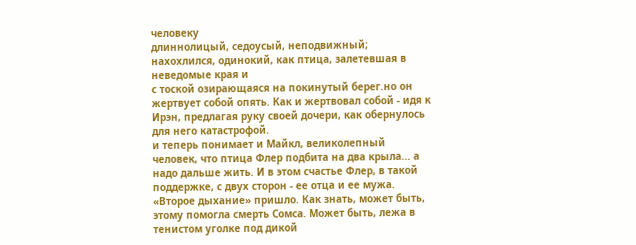человеку
длиннолицый, седоусый, неподвижный; нахохлился, одинокий, как птица, залетевшая в неведомые края и
с тоской озирающаяся на покинутый берег.но он жертвует собой опять. Как и жертвовал собой - идя к Ирэн, предлагая руку своей дочери, как обернулось для него катастрофой.
и теперь понимает и Майкл, великолепный человек, что птица Флер подбита на два крыла... а надо дальше жить. И в этом счастье Флер, в такой поддержке, с двух сторон - ее отца и ее мужа.
«Второе дыхание» пришло. Как знать, может быть, этому помогла смерть Сомса. Может быть, лежа в тенистом уголке под дикой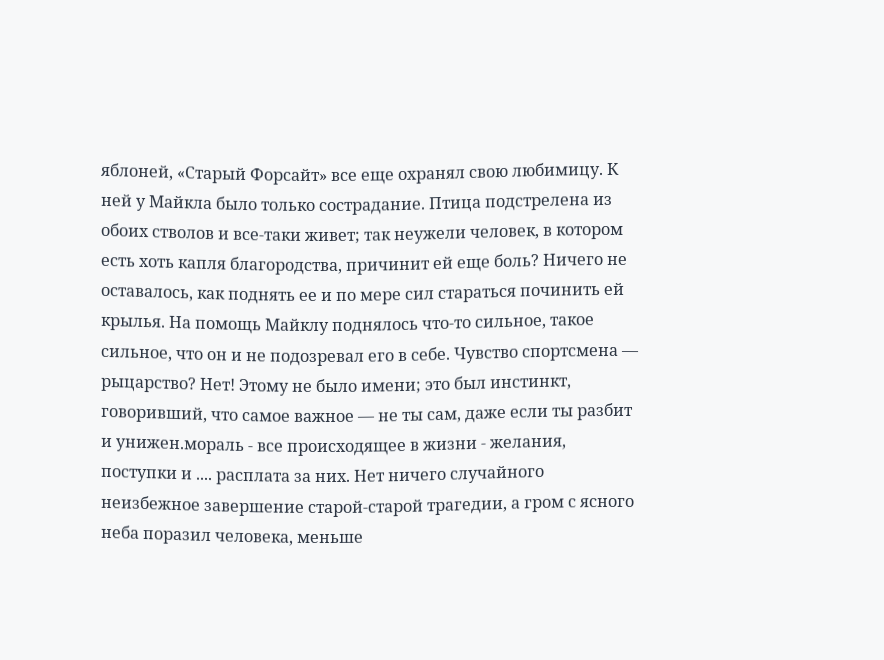яблоней, «Старый Форсайт» все еще охранял свою любимицу. К ней у Майкла было только сострадание. Птица подстрелена из обоих стволов и все-таки живет; так неужели человек, в котором есть хоть капля благородства, причинит ей еще боль? Ничего не оставалось, как поднять ее и по мере сил стараться починить ей крылья. На помощь Майклу поднялось что-то сильное, такое сильное, что он и не подозревал его в себе. Чувство спортсмена — рыцарство? Нет! Этому не было имени; это был инстинкт, говоривший, что самое важное — не ты сам, даже если ты разбит и унижен.мораль - все происходящее в жизни - желания, поступки и .... расплата за них. Нет ничего случайного
неизбежное завершение старой-старой трагедии, а гром с ясного неба поразил человека, меньше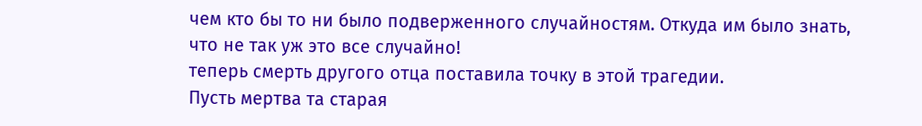чем кто бы то ни было подверженного случайностям. Откуда им было знать, что не так уж это все случайно!
теперь смерть другого отца поставила точку в этой трагедии.
Пусть мертва та старая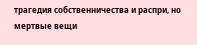трагедия собственничества и распри, но мертвые вещи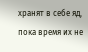хранят в себе яд, пока время их не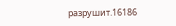разрушит.16186